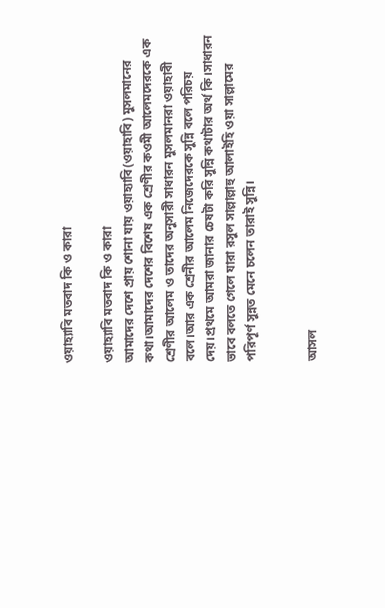ওয়াহ্যাবি মতবাদ কি ও কারা

ওয়াহ্যাবি মতবাদ কি ও কারা
আমাদের দেশে প্রায় শোনা যায় ওয়াহ্যাবি(ওয়াহাবি) মুসলমানের কথা।আমাদের দেশের বিশেষ এক শ্রেণীর কওমী আলেমদেরকে এক শ্রেণীর আলেম ও তাদের অনুসারী সাধারন মুসলমানরা ওয়াহাবী বলে।আর এক শ্রেনীর আলেম নিজেদেরকে সুন্নি বলে পরিচয় দেয়।প্রথমে আমরা জানার চেষটা করি সুন্নি কথাটার অর্থ কি।সাধারন ভাবে বলতে গেলে যারা রসুল সাল্লাল্লাহু আলাইহি ওয়া সাল্লামের পরিপূর্ণ সুন্নত মেনে চলেন তারাই সুন্নি।


আসল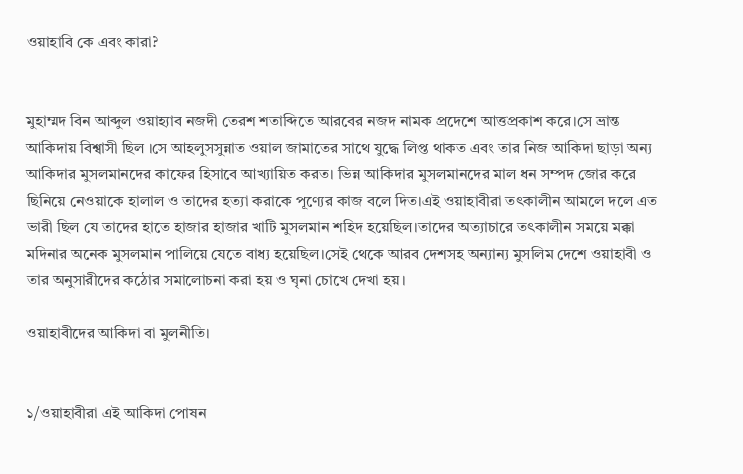ওয়াহাবি কে এবং কারা?


মুহাম্মদ বিন আব্দুল ওয়াহ্যাব নজদী তেরশ শতাব্দিতে আরবের নজদ নামক প্রদেশে আত্তপ্রকাশ করে।সে ভ্রান্ত আকিদায় বিশ্বাসী ছিল ।সে আহলুসসুন্নাত ওয়াল জামাতের সাথে যুদ্ধে লিপ্ত থাকত এবং তার নিজ আকিদা ছাড়া অন্য আকিদার মুসলমানদের কাফের হিসাবে আখ্যায়িত করত। ভিন্ন আকিদার মুসলমানদের মাল ধন সম্পদ জোর করে ছিনিয়ে নেওয়াকে হালাল ও তাদের হত্যা করাকে পূণ্যের কাজ বলে দিত।এই ওয়াহাবীরা তৎকালীন আমলে দলে এত ভারী ছিল যে তাদের হাতে হাজার হাজার খাটি মুসলমান শহিদ হয়েছিল।তাদের অত্যাচারে তৎকালীন সময়ে মক্কা মদিনার অনেক মুসলমান পালিয়ে যেতে বাধ্য হয়েছিল।সেই থেকে আরব দেশসহ অন্যান্য মুসলিম দেশে ওয়াহাবী ও তার অনুসারীদের কঠোর সমালোচনা করা হয় ও ঘৃনা চোখে দেখা হয়।

ওয়াহাবীদের আকিদা বা মুলনীতি।


১/ওয়াহাবীরা এই আকিদা পোষন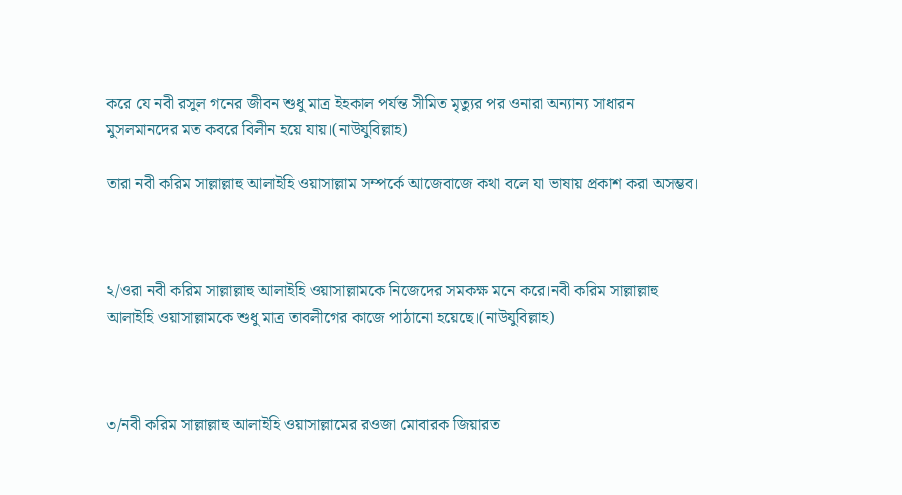করে যে নবী রসুল গনের জীবন শুধু মাত্র ইহকাল পর্যন্ত সীমিত মৃত্যুর পর ওনারা অন্যান্য সাধারন মুসলমানদের মত কবরে বিলীন হয়ে যায়।(নাউযুবিল্লাহ)

তারা নবী করিম সাল্লাল্লাহু আলাইহি ওয়াসাল্লাম সম্পর্কে আজেবাজে কথা বলে যা ভাষায় প্রকাশ করা অসম্ভব।



২/ওরা নবী করিম সাল্লাল্লাহু আলাইহি ওয়াসাল্লামকে নিজেদের সমকক্ষ মনে করে।নবী করিম সাল্লাল্লাহু আলাইহি ওয়াসাল্লামকে শুধু মাত্র তাবলীগের কাজে পাঠানো হয়েছে।(নাউযুবিল্লাহ)



৩/নবী করিম সাল্লাল্লাহু আলাইহি ওয়াসাল্লামের রওজা মোবারক জিয়ারত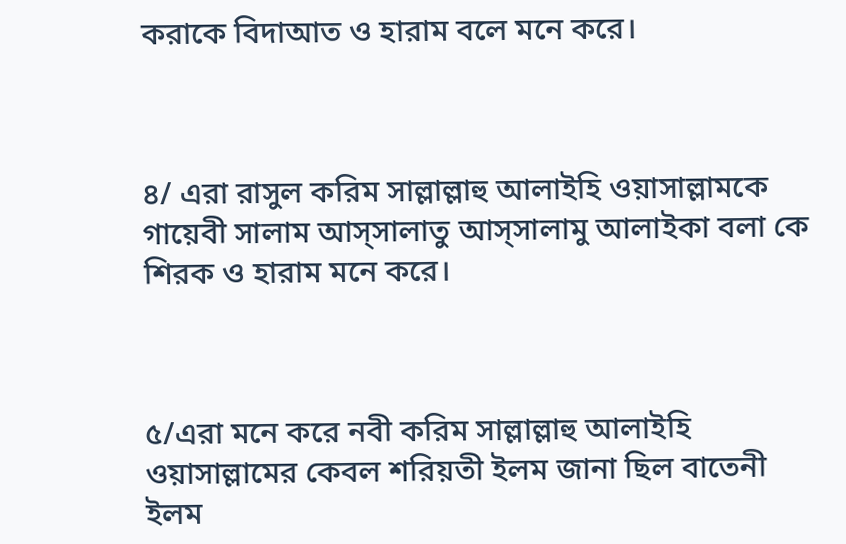করাকে বিদাআত ও হারাম বলে মনে করে।



৪/ এরা রাসুল করিম সাল্লাল্লাহু আলাইহি ওয়াসাল্লামকে গায়েবী সালাম আস্সালাতু আস্সালামু আলাইকা বলা কে শিরক ও হারাম মনে করে।



৫/এরা মনে করে নবী করিম সাল্লাল্লাহু আলাইহি ওয়াসাল্লামের কেবল শরিয়তী ইলম জানা ছিল বাতেনী ইলম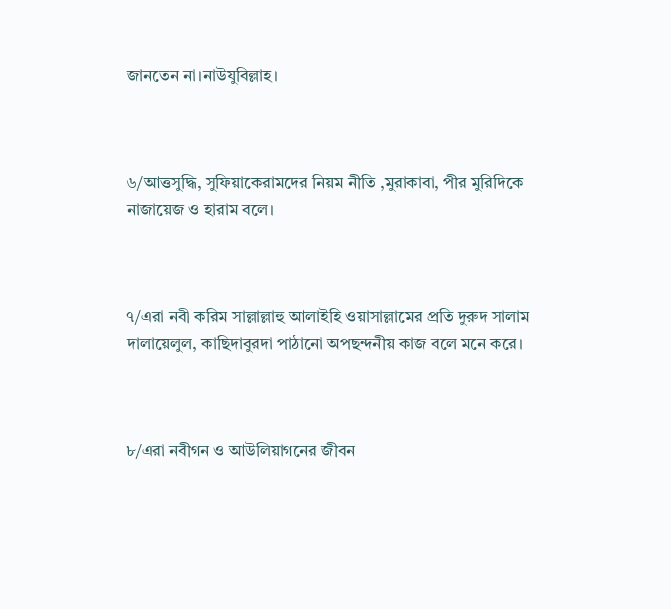জানতেন না।নাউযুবিল্লাহ।



৬/আত্তসুদ্ধি, সুফিয়াকেরামদের নিয়ম নীতি ,মুরাকাবা, পীর মুরিদিকে নাজায়েজ ও হারাম বলে।



৭/এরা নবী করিম সাল্লাল্লাহু আলাইহি ওয়াসাল্লামের প্রতি দুরুদ সালাম দালায়েলুল, কাছিদাবুরদা পাঠানো অপছন্দনীয় কাজ বলে মনে করে।



৮/এরা নবীগন ও আউলিয়াগনের জীবন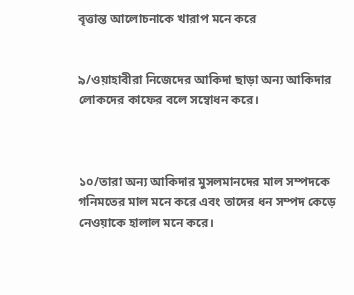বৃত্তান্ত আলোচনাকে খারাপ মনে করে


৯/ওয়াহাবীরা নিজেদের আকিদা ছাড়া অন্য আকিদার লোকদের কাফের বলে সম্বোধন করে।



১০/তারা অন্য আকিদার মুসলমানদের মাল সম্পদকে গনিমতের মাল মনে করে এবং তাদের ধন সম্পদ কেড়ে নেওয়াকে হালাল মনে করে।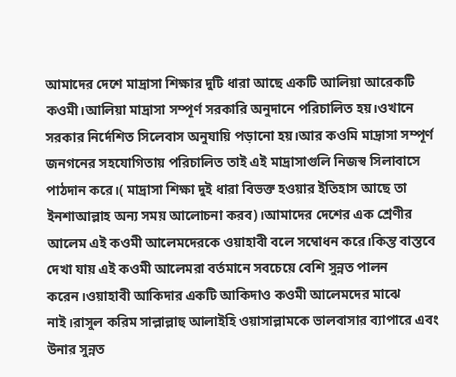আমাদের দেশে মাদ্রাসা শিক্ষার দুটি ধারা আছে একটি আলিয়া আরেকটি কওমী।আলিয়া মাদ্রাসা সম্পূর্ণ সরকারি অনুদানে পরিচালিত হয়।ওখানে সরকার নির্দেশিত সিলেবাস অনুযায়ি পড়ানো হয়।আর কওমি মাদ্রাসা সম্পূর্ণ জনগনের সহযোগিতায় পরিচালিত তাই এই মাদ্রাসাগুলি নিজস্ব সিলাবাসে পাঠদান করে।( মাদ্রাসা শিক্ষা দুই ধারা বিভক্ত হওয়ার ইতিহাস আছে তা ইনশাআল্লাহ অন্য সময় আলোচনা করব)।আমাদের দেশের এক শ্রেণীর আলেম এই কওমী আলেমদেরকে ওয়াহাবী বলে সম্বোধন করে।কিন্ত বাস্তবে দেখা যায় এই কওমী আলেমরা বর্তমানে সবচেয়ে বেশি সুন্নত পালন করেন।ওয়াহাবী আকিদার একটি আকিদাও কওমী আলেমদের মাঝে নাই।রাসুল করিম সাল্লাল্লাহু আলাইহি ওয়াসাল্লামকে ভালবাসার ব্যাপারে এবং উনার সুন্নত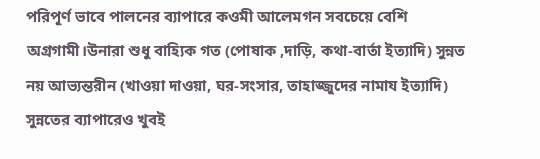পরিপূর্ণ ভাবে পালনের ব্যাপারে কওমী আলেমগন সবচেয়ে বেশি অগ্রগামী।উনারা শুধু বাহ্যিক গত (পোষাক ,দাড়ি, কথা-বার্তা ইত্যাদি) সুন্নত নয় আভ্যন্তরীন (খাওয়া দাওয়া, ঘর-সংসার, তাহাজ্জুদের নামায ইত্যাদি) সুন্নতের ব্যাপারেও খুবই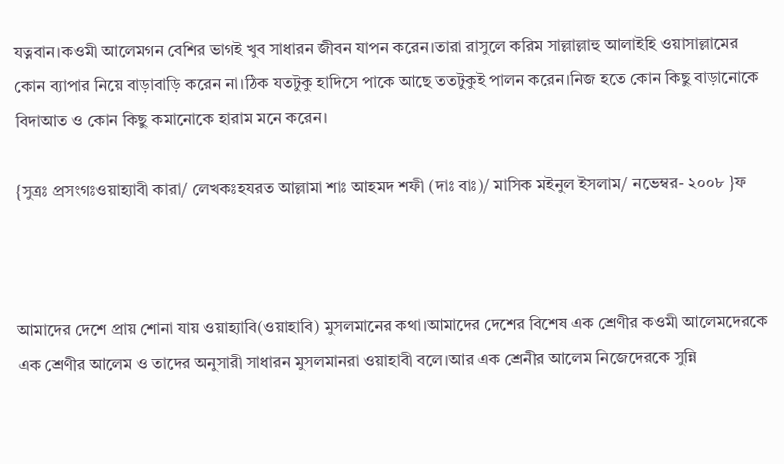যত্নবান।কওমী আলেমগন বেশির ভাগই খুব সাধারন জীবন যাপন করেন।তারা রাসুলে করিম সাল্লাল্লাহু আলাইহি ওয়াসাল্লামের কোন ব্যাপার নিয়ে বাড়াবাড়ি করেন না।ঠিক যতটুকু হাদিসে পাকে আছে ততটুকুই পালন করেন।নিজ হতে কোন কিছু বাড়ানোকে বিদাআত ও কোন কিছু কমানোকে হারাম মনে করেন।

{সুত্রঃ প্রসংগঃওয়াহ্যাবী কারা/ লেখকঃহযরত আল্লামা শাঃ আহমদ শফী (দাঃ বাঃ)/ মাসিক মইনুল ইসলাম/ নভেম্বর- ২০০৮ }ফ



আমাদের দেশে প্রায় শোনা যায় ওয়াহ্যাবি(ওয়াহাবি) মুসলমানের কথা।আমাদের দেশের বিশেষ এক শ্রেণীর কওমী আলেমদেরকে এক শ্রেণীর আলেম ও তাদের অনুসারী সাধারন মুসলমানরা ওয়াহাবী বলে।আর এক শ্রেনীর আলেম নিজেদেরকে সুন্নি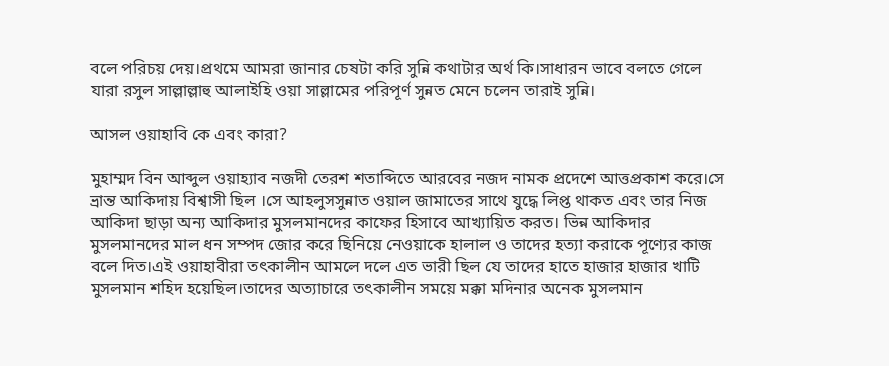বলে পরিচয় দেয়।প্রথমে আমরা জানার চেষটা করি সুন্নি কথাটার অর্থ কি।সাধারন ভাবে বলতে গেলে যারা রসুল সাল্লাল্লাহু আলাইহি ওয়া সাল্লামের পরিপূর্ণ সুন্নত মেনে চলেন তারাই সুন্নি।

আসল ওয়াহাবি কে এবং কারা?

মুহাম্মদ বিন আব্দুল ওয়াহ্যাব নজদী তেরশ শতাব্দিতে আরবের নজদ নামক প্রদেশে আত্তপ্রকাশ করে।সে ভ্রান্ত আকিদায় বিশ্বাসী ছিল ।সে আহলুসসুন্নাত ওয়াল জামাতের সাথে যুদ্ধে লিপ্ত থাকত এবং তার নিজ আকিদা ছাড়া অন্য আকিদার মুসলমানদের কাফের হিসাবে আখ্যায়িত করত। ভিন্ন আকিদার মুসলমানদের মাল ধন সম্পদ জোর করে ছিনিয়ে নেওয়াকে হালাল ও তাদের হত্যা করাকে পূণ্যের কাজ বলে দিত।এই ওয়াহাবীরা তৎকালীন আমলে দলে এত ভারী ছিল যে তাদের হাতে হাজার হাজার খাটি মুসলমান শহিদ হয়েছিল।তাদের অত্যাচারে তৎকালীন সময়ে মক্কা মদিনার অনেক মুসলমান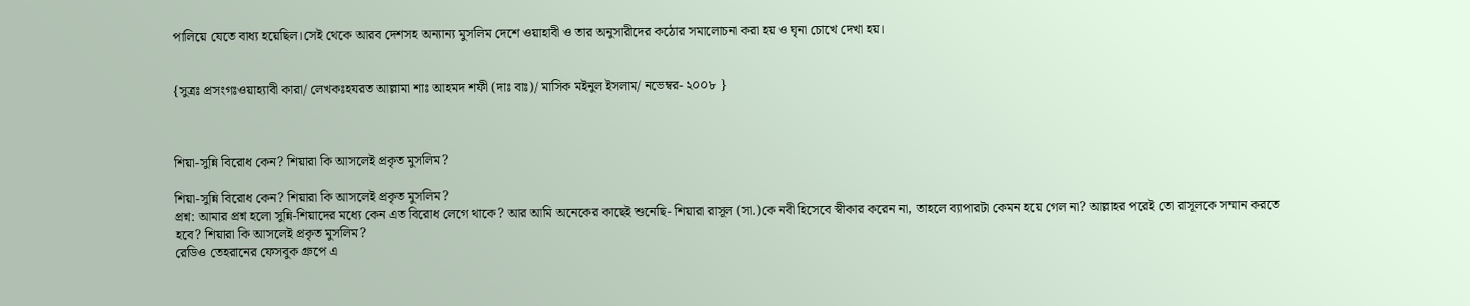পালিয়ে যেতে বাধ্য হয়েছিল।সেই থেকে আরব দেশসহ অন্যান্য মুসলিম দেশে ওয়াহাবী ও তার অনুসারীদের কঠোর সমালোচনা করা হয় ও ঘৃনা চোখে দেখা হয়।


{সুত্রঃ প্রসংগঃওয়াহ্যাবী কারা/ লেখকঃহযরত আল্লামা শাঃ আহমদ শফী (দাঃ বাঃ)/ মাসিক মইনুল ইসলাম/ নভেম্বর- ২০০৮ }



শিয়া-সুন্নি বিরোধ কেন? শিয়ারা কি আসলেই প্রকৃত মুসলিম?

শিয়া-সুন্নি বিরোধ কেন? শিয়ারা কি আসলেই প্রকৃত মুসলিম?
প্রশ্ন: আমার প্রশ্ন হলো সুন্নি-শিয়াদের মধ্যে কেন এত বিরোধ লেগে থাকে? আর আমি অনেকের কাছেই শুনেছি- শিয়ারা রাসূল (সা.)কে নবী হিসেবে স্বীকার করেন না, তাহলে ব্যাপারটা কেমন হয়ে গেল না? আল্লাহর পরেই তো রাসূলকে সম্মান করতে হবে? শিয়ারা কি আসলেই প্রকৃত মুসলিম?
রেডিও তেহরানের ফেসবুক গ্রুপে এ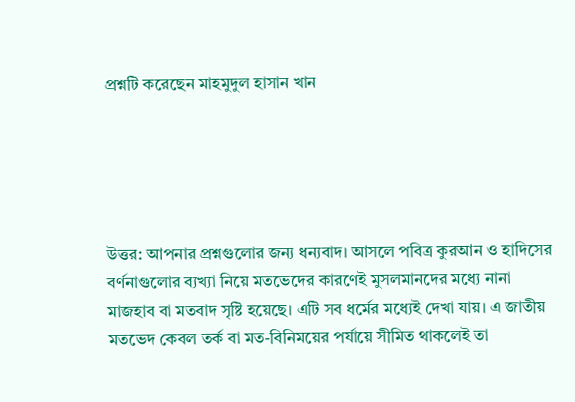প্রশ্নটি করেছেন মাহমুদুল হাসান খান





উত্তর: আপনার প্রশ্নগুলোর জন্য ধন্যবাদ। আসলে পবিত্র কুরআন ও হাদিসের বর্ণনাগুলোর ব্যখ্যা নিয়ে মতভেদের কারণেই মুসলমানদের মধ্যে নানা মাজহাব বা মতবাদ সৃষ্টি হয়েছে। এটি সব ধর্মের মধ্যেই দেখা যায়। এ জাতীয় মতভেদ কেবল তর্ক বা মত-বিনিময়ের পর্যায়ে সীমিত থাকলেই তা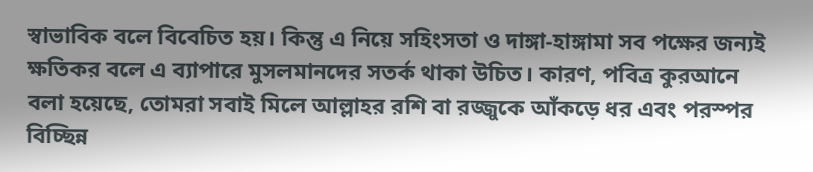স্বাভাবিক বলে বিবেচিত হয়। কিন্তু এ নিয়ে সহিংসতা ও দাঙ্গা-হাঙ্গামা সব পক্ষের জন্যই ক্ষতিকর বলে এ ব্যাপারে মুসলমানদের সতর্ক থাকা উচিত। কারণ, পবিত্র কুরআনে বলা হয়েছে, তোমরা সবাই মিলে আল্লাহর রশি বা রজ্জুকে আঁকড়ে ধর এবং পরস্পর বিচ্ছিন্ন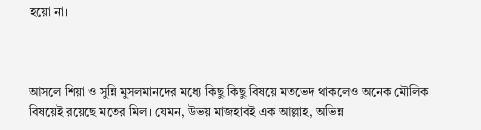হয়ো না।



আসলে শিয়া ও সুন্নি মুসলমানদের মধ্যে কিছু কিছু বিষয়ে মতভেদ থাকলেও অনেক মৌলিক বিষয়েই রয়েছে মতের মিল। যেমন, উভয় মাজহাবই এক আল্লাহ, অভিন্ন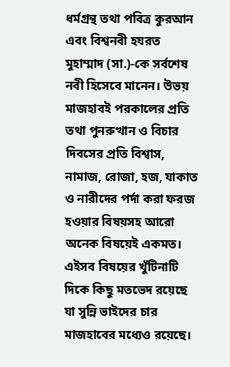ধর্মগ্রন্থ তথা পবিত্র কুরআন এবং বিশ্বনবী হযরত মুহাম্মাদ (সা.)-কে সর্বশেষ নবী হিসেবে মানেন। উভয় মাজহাবই পরকালের প্রতি তথা পুনরুত্থান ও বিচার দিবসের প্রতি বিশ্বাস, নামাজ, রোজা, হজ, যাকাত ও নারীদের পর্দা করা ফরজ হওয়ার বিষয়সহ আরো অনেক বিষয়েই একমত। এইসব বিষয়ের খুঁটিনাটি দিকে কিছু মতভেদ রয়েছে যা সুন্নি ভাইদের চার মাজহাবের মধ্যেও রয়েছে।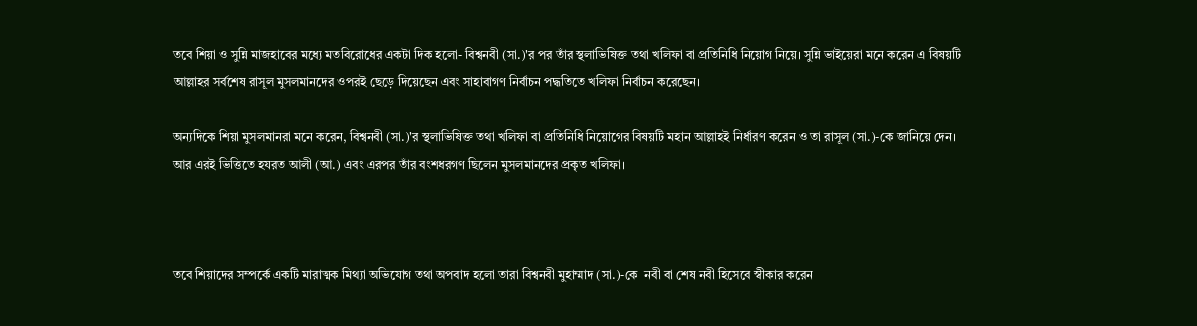তবে শিয়া ও সুন্নি মাজহাবের মধ্যে মতবিরোধের একটা দিক হলো- বিশ্বনবী (সা.)'র পর তাঁর স্থলাভিষিক্ত তথা খলিফা বা প্রতিনিধি নিয়োগ নিয়ে। সুন্নি ভাইয়েরা মনে করেন এ বিষয়টি আল্লাহর সর্বশেষ রাসূল মুসলমানদের ওপরই ছেড়ে দিয়েছেন এবং সাহাবাগণ নির্বাচন পদ্ধতিতে খলিফা নির্বাচন করেছেন।

অন্যদিকে শিয়া মুসলমানরা মনে করেন, বিশ্বনবী (সা.)'র স্থলাভিষিক্ত তথা খলিফা বা প্রতিনিধি নিয়োগের বিষয়টি মহান আল্লাহই নির্ধারণ করেন ও তা রাসূল (সা.)-কে জানিয়ে দেন। আর এরই ভিত্তিতে হযরত আলী (আ.) এবং এরপর তাঁর বংশধরগণ ছিলেন মুসলমানদের প্রকৃত খলিফা।



তবে শিয়াদের সম্পর্কে একটি মারাত্মক মিথ্যা অভিযোগ তথা অপবাদ হলো তারা বিশ্বনবী মুহাম্মাদ (সা.)-কে  নবী বা শেষ নবী হিসেবে স্বীকার করেন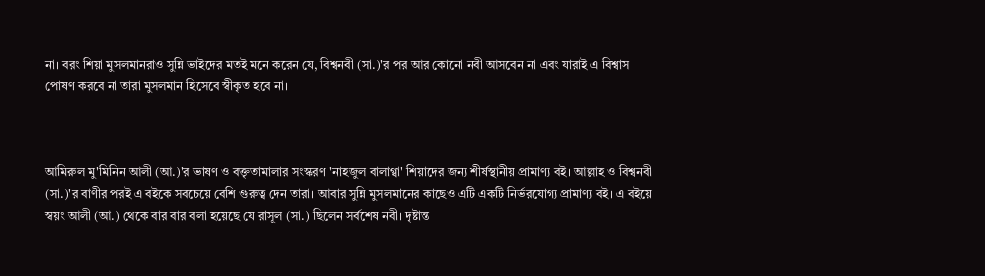না। বরং শিয়া মুসলমানরাও সুন্নি ভাইদের মতই মনে করেন যে, বিশ্বনবী (সা.)'র পর আর কোনো নবী আসবেন না এবং যারাই এ বিশ্বাস পোষণ করবে না তারা মুসলমান হিসেবে স্বীকৃত হবে না।



আমিরুল মু'মিনিন আলী (আ.)'র ভাষণ ও বক্তৃতামালার সংস্করণ 'নাহজুল বালাগ্বা' শিয়াদের জন্য শীর্ষস্থানীয় প্রামাণ্য বই। আল্লাহ ও বিশ্বনবী (সা.)'র বাণীর পরই এ বইকে সবচেয়ে বেশি গুরুত্ব দেন তারা। আবার সুন্নি মুসলমানের কাছেও এটি একটি নির্ভরযোগ্য প্রামাণ্য বই। এ বইয়ে স্বয়ং আলী (আ.) থেকে বার বার বলা হয়েছে যে রাসূল (সা.) ছিলেন সর্বশেষ নবী। দৃষ্টান্ত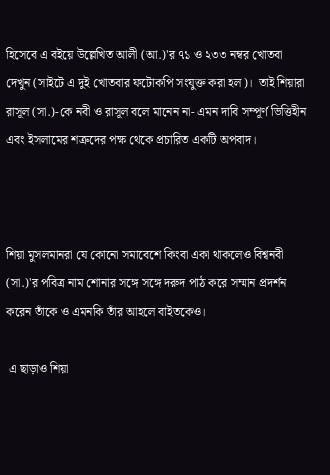হিসেবে এ বইয়ে উল্লেখিত আলী (আ.)'র ৭১ ও ২৩৩ নম্বর খোতবা দেখুন (সাইটে এ দুই খোতবার ফটোকপি সংযুক্ত করা হল)।  তাই শিয়ারা রাসূল (সা.)-কে নবী ও রাসূল বলে মানেন না- এমন দাবি সম্পূর্ণ ভিত্তিহীন এবং ইসলামের শত্রুদের পক্ষ থেকে প্রচারিত একটি অপবাদ।



শিয়া মুসলমানরা যে কোনো সমাবেশে কিংবা একা থাকলেও বিশ্বনবী (সা.)'র পবিত্র নাম শোনার সঙ্গে সঙ্গে দরুদ পাঠ করে সম্মান প্রদর্শন করেন তাঁকে ও এমনকি তাঁর আহলে বাইতকেও।

 এ ছাড়াও শিয়া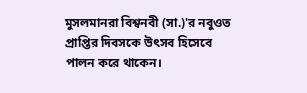মুসলমানরা বিশ্বনবী (সা.)'র নবুওত প্রাপ্তির দিবসকে উৎসব হিসেবে পালন করে থাকেন।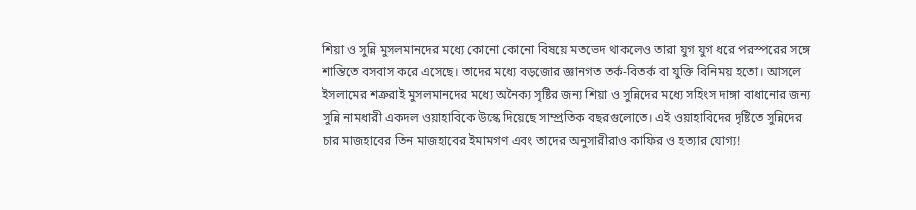শিয়া ও সুন্নি মুসলমানদের মধ্যে কোনো কোনো বিষয়ে মতভেদ থাকলেও তারা যুগ যুগ ধরে পরস্পরের সঙ্গে শান্তিতে বসবাস করে এসেছে। তাদের মধ্যে বড়জোর জ্ঞানগত তর্ক-বিতর্ক বা যুক্তি বিনিময় হতো। আসলে ইসলামের শত্রুরাই মুসলমানদের মধ্যে অনৈক্য সৃষ্টির জন্য শিয়া ও সুন্নিদের মধ্যে সহিংস দাঙ্গা বাধানোর জন্য সুন্নি নামধারী একদল ওয়াহাবিকে উস্কে দিয়েছে সাম্প্রতিক বছরগুলোতে। এই ওয়াহাবিদের দৃষ্টিতে সুন্নিদের চার মাজহাবের তিন মাজহাবের ইমামগণ এবং তাদের অনুসারীরাও কাফির ও হত্যার যোগ্য!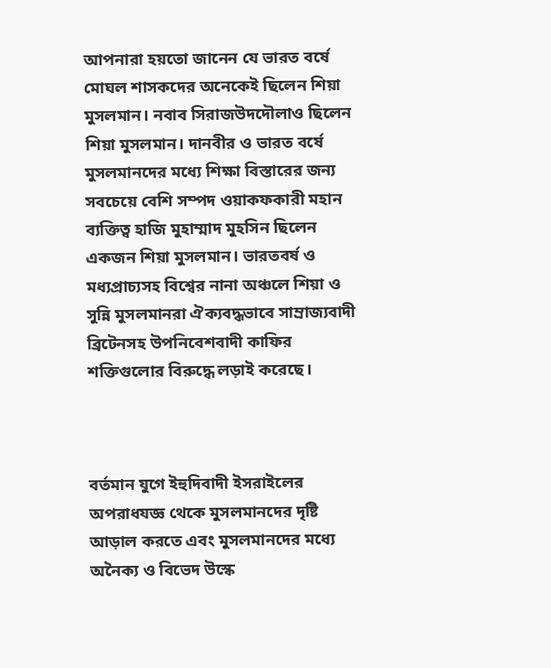আপনারা হয়তো জানেন যে ভারত বর্ষে মোঘল শাসকদের অনেকেই ছিলেন শিয়া মুসলমান। নবাব সিরাজউদদৌলাও ছিলেন শিয়া মুসলমান। দানবীর ও ভারত বর্ষে মুসলমানদের মধ্যে শিক্ষা বিস্তারের জন্য সবচেয়ে বেশি সম্পদ ওয়াকফকারী মহান ব্যক্তিত্ব হাজি মুহাম্মাদ মুহসিন ছিলেন একজন শিয়া মুসলমান। ভারতবর্ষ ও মধ্যপ্রাচ্যসহ বিশ্বের নানা অঞ্চলে শিয়া ও সুন্নি মুসলমানরা ঐক্যবদ্ধভাবে সাম্রাজ্যবাদী ব্রিটেনসহ উপনিবেশবাদী কাফির শক্তিগুলোর বিরুদ্ধে লড়াই করেছে।



বর্তমান যুগে ইহুদিবাদী ইসরাইলের অপরাধযজ্ঞ থেকে মুসলমানদের দৃষ্টি আড়াল করতে এবং মুসলমানদের মধ্যে অনৈক্য ও বিভেদ উস্কে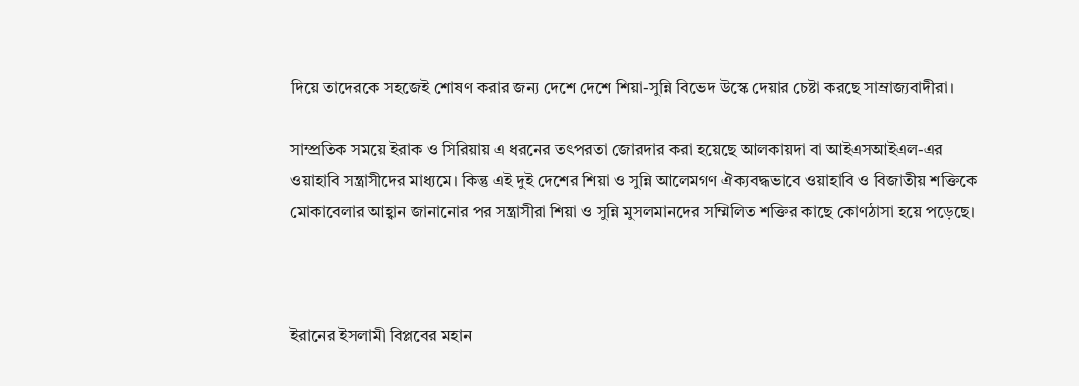দিয়ে তাদেরকে সহজেই শোষণ করার জন্য দেশে দেশে শিয়া-সুন্নি বিভেদ উস্কে দেয়ার চেষ্টা করছে সাম্রাজ্যবাদীরা।

সাম্প্রতিক সময়ে ইরাক ও সিরিয়ায় এ ধরনের তৎপরতা জোরদার করা হয়েছে আলকায়দা বা আইএসআইএল-এর ওয়াহাবি সন্ত্রাসীদের মাধ্যমে। কিন্তু এই দুই দেশের শিয়া ও সুন্নি আলেমগণ ঐক্যবদ্ধভাবে ওয়াহাবি ও বিজাতীয় শক্তিকে মোকাবেলার আহ্বান জানানোর পর সন্ত্রাসীরা শিয়া ও সুন্নি মুসলমানদের সম্মিলিত শক্তির কাছে কোণঠাসা হয়ে পড়েছে।



ইরানের ইসলামী বিপ্লবের মহান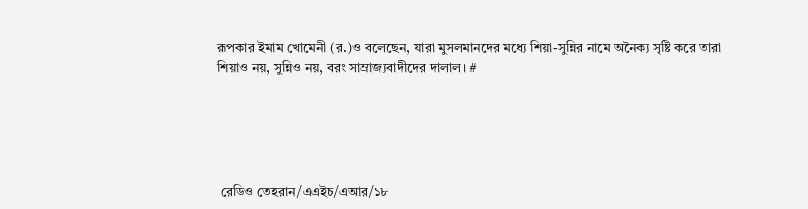রূপকার ইমাম খোমেনী (র.)ও বলেছেন, যারা মুসলমানদের মধ্যে শিয়া-সুন্নির নামে অনৈক্য সৃষ্টি করে তারা শিয়াও নয়, সুন্নিও নয়, বরং সাম্রাজ্যবাদীদের দালাল। #





 রেডিও তেহরান/এএইচ/এআর/১৮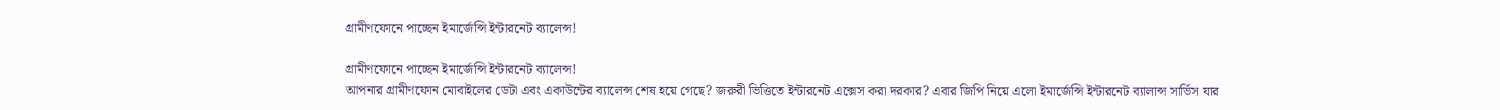গ্রামীণফোনে পাচ্ছেন ইমার্জেন্সি ইন্টারনেট ব্যালেন্স!

গ্রামীণফোনে পাচ্ছেন ইমার্জেন্সি ইন্টারনেট ব্যালেন্স!
আপনার গ্রামীণফোন মোবাইলের ডেটা এবং একাউন্টের ব্যালেন্স শেষ হয়ে গেছে? জরুরী ভিত্তিতে ইন্টারনেট এক্সেস করা দরকার? এবার জিপি নিয়ে এলো ইমার্জেন্সি ইন্টারনেট ব্যালান্স সার্ভিস যার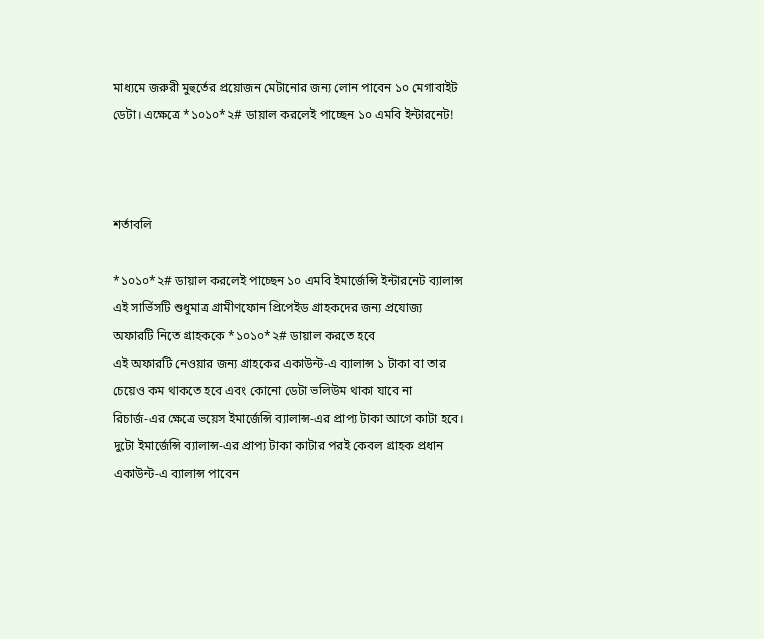মাধ্যমে জরুরী মুহুর্তের প্রয়োজন মেটানোর জন্য লোন পাবেন ১০ মেগাবাইট ডেটা। এক্ষেত্রে *১০১০*২# ডায়াল করলেই পাচ্ছেন ১০ এমবি ইন্টারনেট!



শর্তাবলি

*১০১০*২# ডায়াল করলেই পাচ্ছেন ১০ এমবি ইমার্জেন্সি ইন্টারনেট ব্যালান্স
এই সার্ভিসটি শুধুমাত্র গ্রামীণফোন প্রিপেইড গ্রাহকদের জন্য প্রযোজ্য
অফারটি নিতে গ্রাহককে *১০১০*২# ডায়াল করতে হবে
এই অফারটি নেওয়ার জন্য গ্রাহকের একাউন্ট-এ ব্যালান্স ১ টাকা বা তার চেয়েও কম থাকতে হবে এবং কোনো ডেটা ভলিউম থাকা যাবে না
রিচার্জ-এর ক্ষেত্রে ভয়েস ইমার্জেন্সি ব্যালান্স-এর প্রাপ্য টাকা আগে কাটা হবে। দুটো ইমার্জেন্সি ব্যালান্স-এর প্রাপ্য টাকা কাটার পরই কেবল গ্রাহক প্রধান একাউন্ট-এ ব্যালান্স পাবেন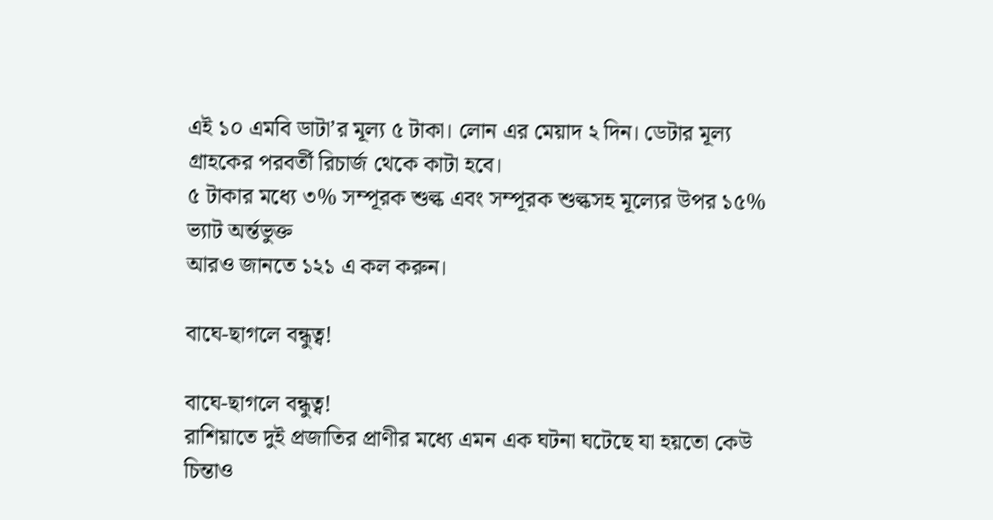এই ১০ এমবি ডাটা’র মূল্য ৫ টাকা। লোন এর মেয়াদ ২ দিন। ডেটার মূল্য গ্রাহকের পরবর্তী রিচার্জ থেকে কাটা হবে।
৫ টাকার মধ্যে ৩% সম্পূরক শুল্ক এবং সম্পূরক শুল্কসহ মূল্যের উপর ১৫% ভ্যাট অর্ন্তভুক্ত
আরও জানতে ১২১ এ কল করুন।

বাঘে-ছাগলে বন্ধুত্ব!

বাঘে-ছাগলে বন্ধুত্ব!
রাশিয়াতে দুই প্রজাতির প্রাণীর মধ্যে এমন এক ঘটনা ঘটেছে যা হয়তো কেউ চিন্তাও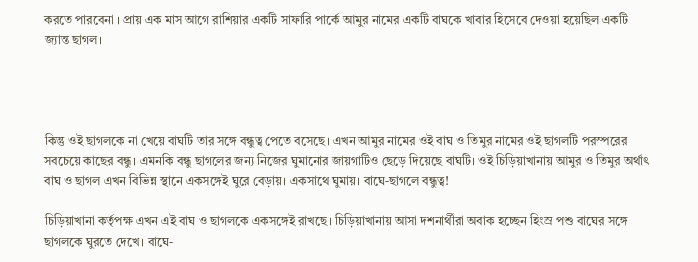করতে পারবেনা । প্রায় এক মাস আগে রাশিয়ার একটি সাফারি পার্কে আমুর নামের একটি বাঘকে খাবার হিসেবে দেওয়া হয়েছিল একটি জ্যান্ত ছাগল।




কিন্তু ওই ছাগলকে না খেয়ে বাঘটি তার সঙ্গে বন্ধুত্ব পেতে বসেছে। এখন আমুর নামের ওই বাঘ ও তিমুর নামের ওই ছাগলটি পরস্পরের সবচেয়ে কাছের বন্ধু। এমনকি বন্ধু ছাগলের জন্য নিজের ঘুমানোর জায়গাটিও ছেড়ে দিয়েছে বাঘটি। ওই চিড়িয়াখানায় আমুর ও তিমুর অর্থাৎ বাঘ ও ছাগল এখন বিভিন্ন স্থানে একসঙ্গেই ঘুরে বেড়ায়। একসাথে ঘুমায়। বাঘে-ছাগলে বন্ধুত্ব!

চিড়িয়াখানা কর্তৃপক্ষ এখন এই বাঘ ও ছাগলকে একসঙ্গেই রাখছে। চিড়িয়াখানায় আসা দশনার্থীরা অবাক হচ্ছেন হিংস্র পশু বাঘের সঙ্গে ছাগলকে ঘুরতে দেখে। বাঘে-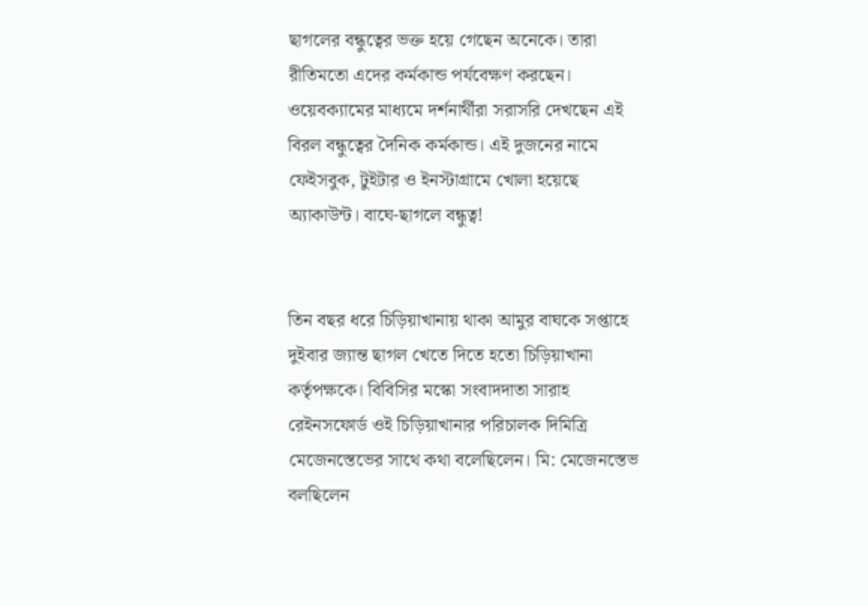ছাগলের বন্ধুত্বের ভক্ত হয়ে গেছেন অনেকে। তারা রীতিমতো এদের কর্মকান্ড পর্যবেক্ষণ করছেন। ওয়েবক্যামের মাধ্যমে দর্শনার্থীরা সরাসরি দেখছেন এই বিরল বন্ধুত্বের দৈনিক কর্মকান্ড। এই দুজনের নামে ফেইসবুক, টুইটার ও ইনস্টাগ্রামে খোলা হয়েছে অ্যাকাউন্ট। বাঘে-ছাগলে বন্ধুত্ব!


তিন বছর ধরে চিড়িয়াখানায় থাকা আমুর বাঘকে সপ্তাহে দুইবার জ্যান্ত ছাগল খেতে দিতে হতো চিড়িয়াখানা কর্তৃপক্ষকে। বিবিসির মস্কো সংবাদদাতা সারাহ রেইনসফোর্ড ওই চিড়িয়াখানার পরিচালক দিমিত্রি মেজেনস্তেভের সাথে কথা বলেছিলেন। মি: মেজেনস্তেভ বলছিলেন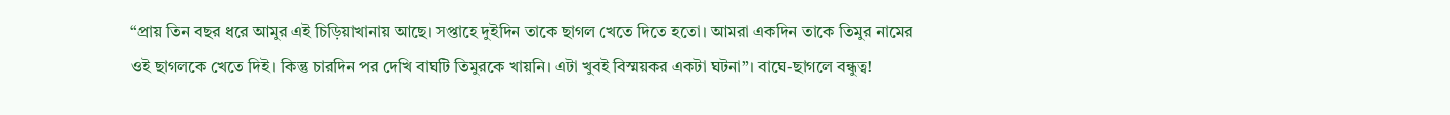“প্রায় তিন বছর ধরে আমুর এই চিড়িয়াখানায় আছে। সপ্তাহে দুইদিন তাকে ছাগল খেতে দিতে হতো। আমরা একদিন তাকে তিমুর নামের ওই ছাগলকে খেতে দিই। কিন্তু চারদিন পর দেখি বাঘটি তিমুরকে খায়নি। এটা খুবই বিস্ময়কর একটা ঘটনা”। বাঘে-ছাগলে বন্ধুত্ব!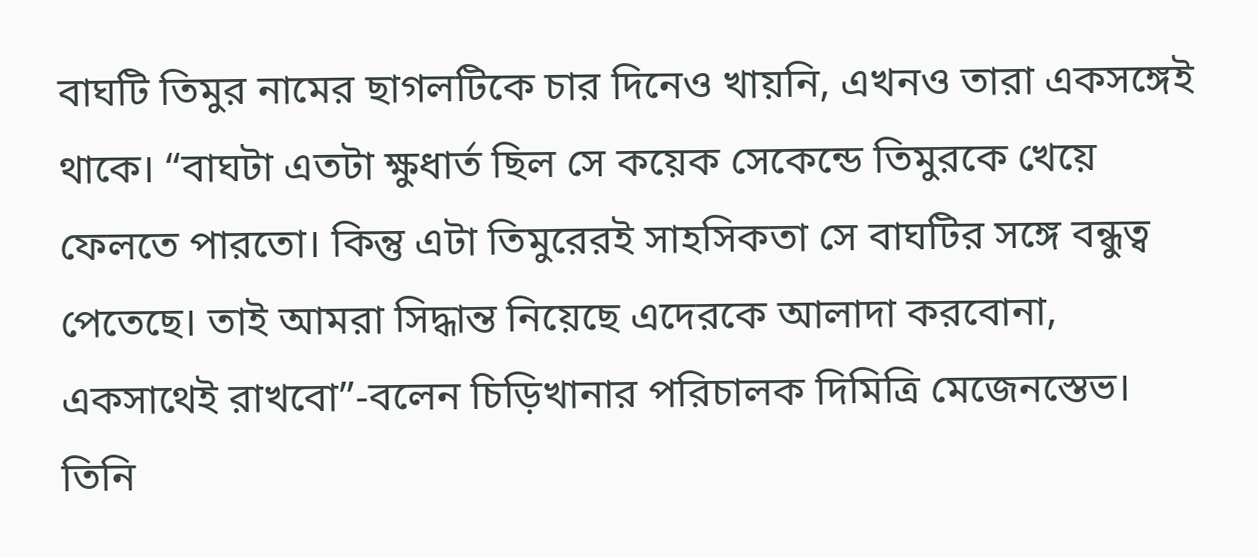বাঘটি তিমুর নামের ছাগলটিকে চার দিনেও খায়নি, এখনও তারা একসঙ্গেই থাকে। “বাঘটা এতটা ক্ষুধার্ত ছিল সে কয়েক সেকেন্ডে তিমুরকে খেয়ে ফেলতে পারতো। কিন্তু এটা তিমুরেরই সাহসিকতা সে বাঘটির সঙ্গে বন্ধুত্ব পেতেছে। তাই আমরা সিদ্ধান্ত নিয়েছে এদেরকে আলাদা করবোনা, একসাথেই রাখবো”-বলেন চিড়িখানার পরিচালক দিমিত্রি মেজেনস্তেভ। তিনি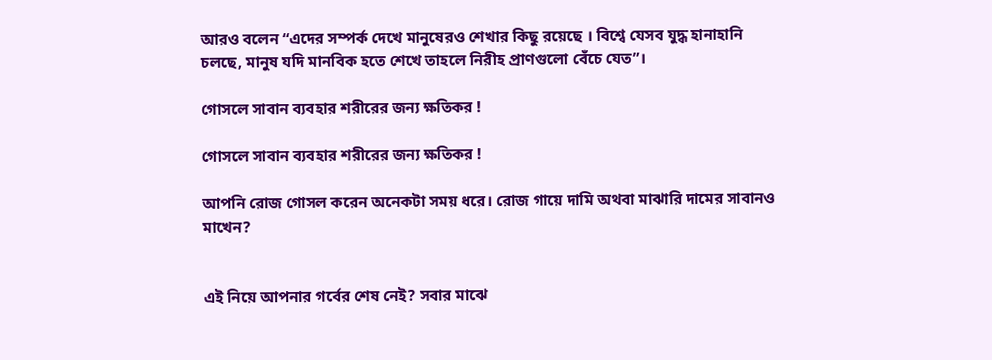আরও বলেন “এদের সম্পর্ক দেখে মানুষেরও শেখার কিছু রয়েছে । বিশ্বে যেসব যুদ্ধ হানাহানি চলছে, মানুষ যদি মানবিক হতে শেখে তাহলে নিরীহ প্রাণগুলো বেঁচে যেত”।

গোসলে সাবান ব্যবহার শরীরের জন্য ক্ষতিকর !

গোসলে সাবান ব্যবহার শরীরের জন্য ক্ষতিকর !

আপনি রোজ গোসল করেন অনেকটা সময় ধরে। রোজ গায়ে দামি অথবা মাঝারি দামের সাবানও মাখেন?


এই নিয়ে আপনার গর্বের শেষ নেই? সবার মাঝে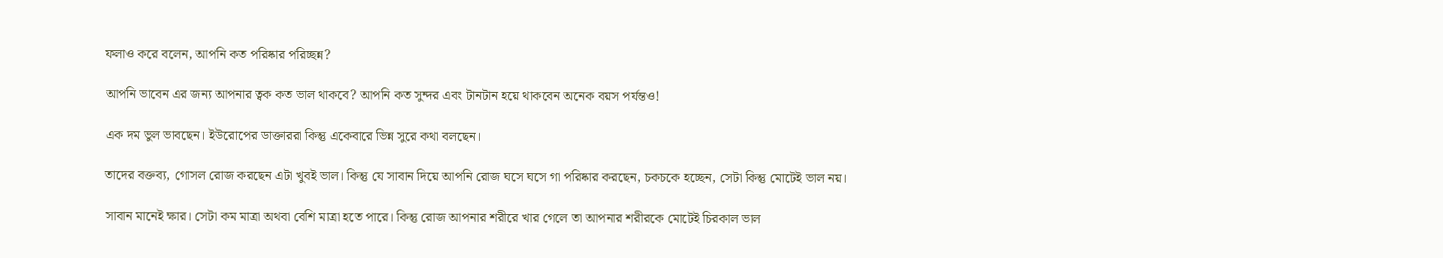ফলাও করে বলেন, আপনি কত পরিষ্কার পরিচ্ছন্ন?

আপনি ভাবেন এর জন্য আপনার ত্বক কত ভাল থাকবে? আপনি কত সুন্দর এবং টানটান হয়ে থাকবেন অনেক বয়স পর্যন্তও!

এক দম ভুল ভাবছেন। ইউরোপের ডাক্তাররা কিন্তু একেবারে ভিন্ন সুরে কথা বলছেন।

তাদের বক্তব্য, গোসল রোজ করছেন এটা খুবই ভাল। কিন্তু যে সাবান দিয়ে আপনি রোজ ঘসে ঘসে গা পরিষ্কার করছেন, চকচকে হচ্ছেন, সেটা কিন্তু মোটেই ভাল নয়।

সাবান মানেই ক্ষার। সেটা কম মাত্রা অথবা বেশি মাত্রা হতে পারে। কিন্তু রোজ আপনার শরীরে খার গেলে তা আপনার শরীরকে মোটেই চিরকাল ভাল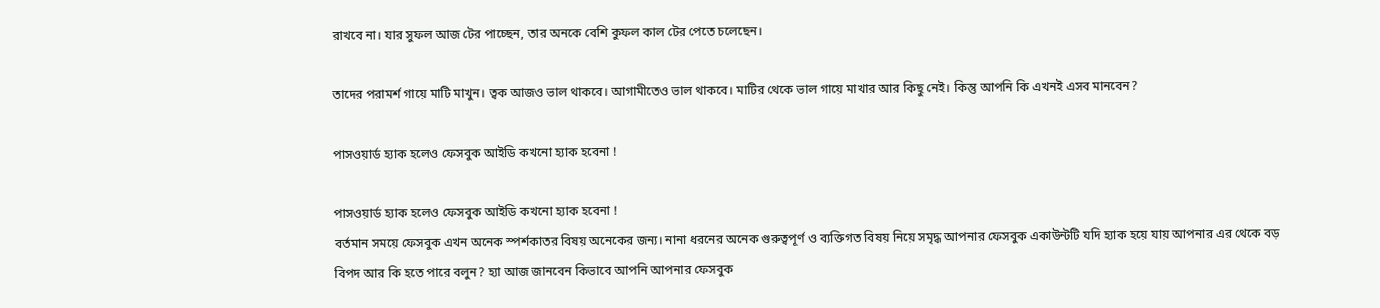রাখবে না। যার সুফল আজ টের পাচ্ছেন, তার অনকে বেশি কুফল কাল টের পেতে চলেছেন।

তাদের পরামর্শ গায়ে মাটি মাখুন। ত্বক আজও ভাল থাকবে। আগামীতেও ভাল থাকবে। মাটির থেকে ভাল গায়ে মাখার আর কিছু নেই। কিন্তু আপনি কি এখনই এসব মানবেন?

পাসওয়ার্ড হ্যাক হলেও ফেসবুক আইডি কখনো হ্যাক হবেনা !

পাসওয়ার্ড হ্যাক হলেও ফেসবুক আইডি কখনো হ্যাক হবেনা !
বর্তমান সময়ে ফেসবুক এখন অনেক স্পর্শকাতর বিষয় অনেকের জন্য। নানা ধরনের অনেক গুরুত্বপূর্ণ ও ব্যক্তিগত বিষয় নিয়ে সমৃদ্ধ আপনার ফেসবুক একাউন্টটি যদি হ্যাক হয়ে যায় আপনার এর থেকে বড় বিপদ আর কি হতে পারে বলুন? হ্যা আজ জানবেন কিভাবে আপনি আপনার ফেসবুক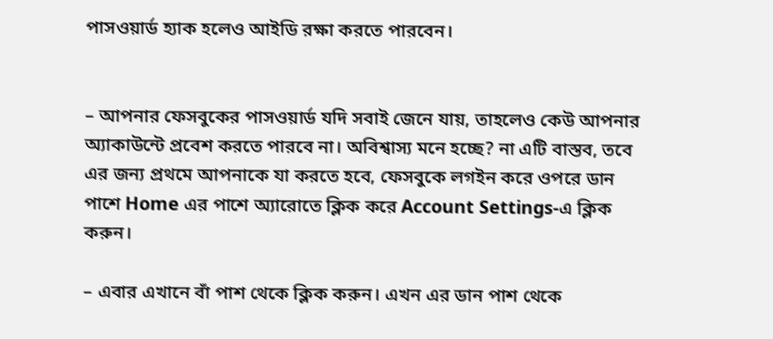পাসওয়ার্ড হ্যাক হলেও আইডি রক্ষা করতে পারবেন।


– আপনার ফেসবুকের পাসওয়ার্ড যদি সবাই জেনে যায়, তাহলেও কেউ আপনার অ্যাকাউন্টে প্রবেশ করতে পারবে না। অবিশ্বাস্য মনে হচ্ছে? না এটি বাস্তব, তবে এর জন্য প্রথমে আপনাকে যা করতে হবে, ফেসবুকে লগইন করে ওপরে ডান পাশে Home এর পাশে অ্যারোতে ক্লিক করে Account Settings-এ ক্লিক করুন।

– এবার এখানে বাঁ পাশ থেকে ক্লিক করুন। এখন এর ডান পাশ থেকে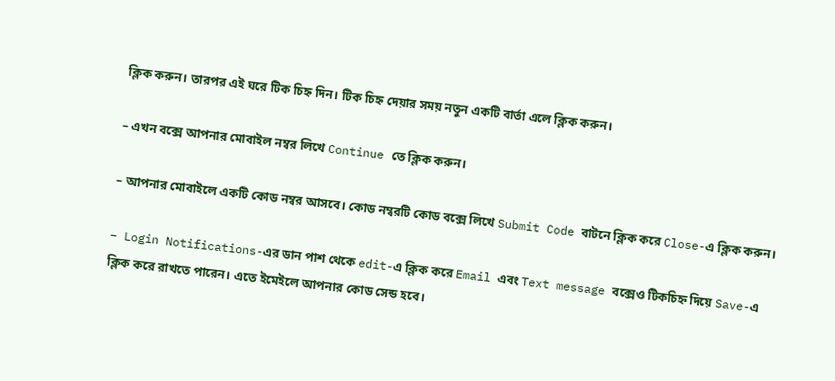ক্লিক করুন। তারপর এই ঘরে টিক চিহ্ন দিন। টিক চিহ্ন দেয়ার সময় নতুন একটি বার্তা এলে ক্লিক করুন।

– এখন বক্সে আপনার মোবাইল নম্বর লিখে Continue তে ক্লিক করুন।

– আপনার মোবাইলে একটি কোড নম্বর আসবে। কোড নম্বরটি কোড বক্সে লিখে Submit Code বাটনে ক্লিক করে Close-এ ক্লিক করুন।

– Login Notifications-এর ডান পাশ থেকে edit-এ ক্লিক করে Email এবং Text message বক্সেও টিকচিহ্ন দিয়ে Save-এ ক্লিক করে রাখতে পারেন। এতে ইমেইলে আপনার কোড সেন্ড হবে।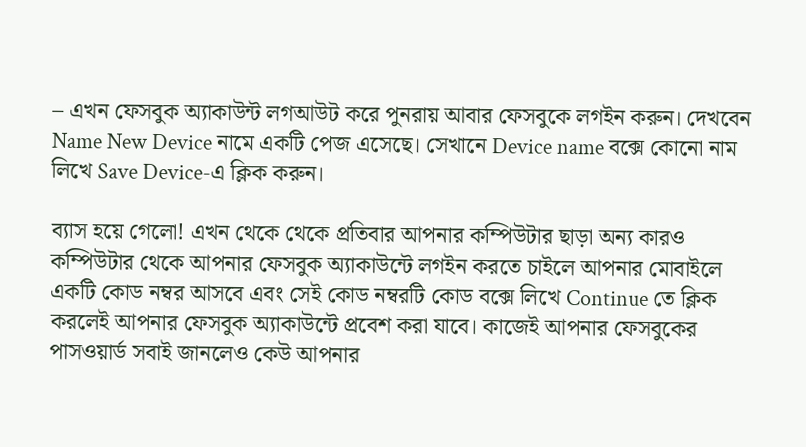– এখন ফেসবুক অ্যাকাউন্ট লগআউট করে পুনরায় আবার ফেসবুকে লগইন করুন। দেখবেন Name New Device নামে একটি পেজ এসেছে। সেখানে Device name বক্সে কোনো নাম লিখে Save Device-এ ক্লিক করুন।

ব্যাস হয়ে গেলো! এখন থেকে থেকে প্রতিবার আপনার কম্পিউটার ছাড়া অন্য কারও কম্পিউটার থেকে আপনার ফেসবুক অ্যাকাউন্টে লগইন করতে চাইলে আপনার মোবাইলে একটি কোড নম্বর আসবে এবং সেই কোড নম্বরটি কোড বক্সে লিখে Continue তে ক্লিক করলেই আপনার ফেসবুক অ্যাকাউন্টে প্রবেশ করা যাবে। কাজেই আপনার ফেসবুকের পাসওয়ার্ড সবাই জানলেও কেউ আপনার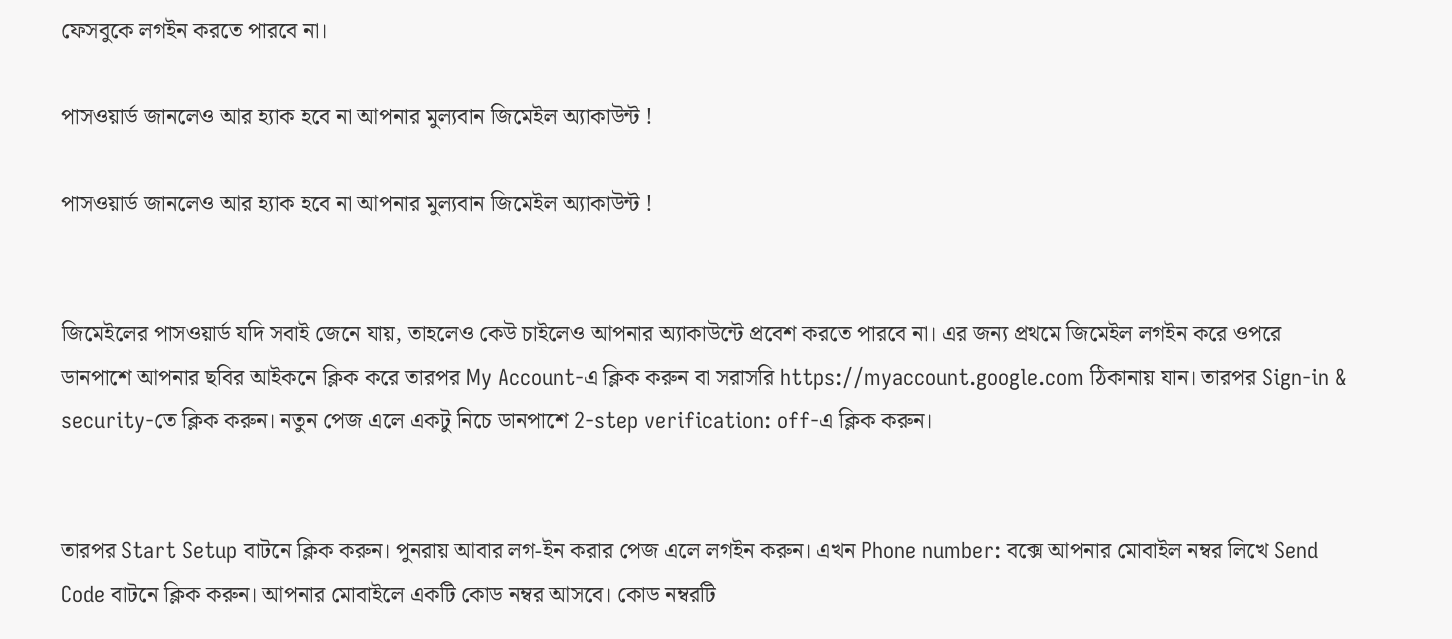ফেসবুকে লগইন করতে পারবে না।

পাসওয়ার্ড জানলেও আর হ্যাক হবে না আপনার মুল্যবান জিমেইল অ্যাকাউন্ট !

পাসওয়ার্ড জানলেও আর হ্যাক হবে না আপনার মুল্যবান জিমেইল অ্যাকাউন্ট !


জিমেইলের পাসওয়ার্ড যদি সবাই জেনে যায়, তাহলেও কেউ চাইলেও আপনার অ্যাকাউন্টে প্রবেশ করতে পারবে না। এর জন্য প্রথমে জিমেইল লগইন করে ওপরে ডানপাশে আপনার ছবির আইকনে ক্লিক করে তারপর My Account-এ ক্লিক করুন বা সরাসরি https://myaccount.google.com ঠিকানায় যান। তারপর Sign-in & security-তে ক্লিক করুন। নতুন পেজ এলে একটু নিচে ডানপাশে 2-step verification: off-এ ক্লিক করুন।


তারপর Start Setup বাটনে ক্লিক করুন। পুনরায় আবার লগ-ইন করার পেজ এলে লগইন করুন। এখন Phone number: বক্সে আপনার মোবাইল নম্বর লিখে Send Code বাটনে ক্লিক করুন। আপনার মোবাইলে একটি কোড নম্বর আসবে। কোড নম্বরটি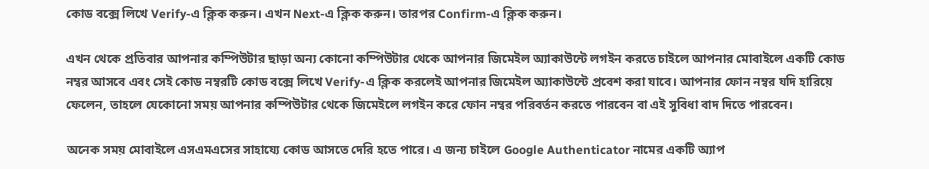কোড বক্সে লিখে Verify-এ ক্লিক করুন। এখন Next-এ ক্লিক করুন। তারপর Confirm-এ ক্লিক করুন।

এখন থেকে প্রতিবার আপনার কম্পিউটার ছাড়া অন্য কোনো কম্পিউটার থেকে আপনার জিমেইল অ্যাকাউন্টে লগইন করতে চাইলে আপনার মোবাইলে একটি কোড নম্বর আসবে এবং সেই কোড নম্বরটি কোড বক্সে লিখে Verify-এ ক্লিক করলেই আপনার জিমেইল অ্যাকাউন্টে প্রবেশ করা যাবে। আপনার ফোন নম্বর যদি হারিয়ে ফেলেন, তাহলে যেকোনো সময় আপনার কম্পিউটার থেকে জিমেইলে লগইন করে ফোন নম্বর পরিবর্তন করতে পারবেন বা এই সুবিধা বাদ দিতে পারবেন।

অনেক সময় মোবাইলে এসএমএসের সাহায্যে কোড আসতে দেরি হতে পারে। এ জন্য চাইলে Google Authenticator নামের একটি অ্যাপ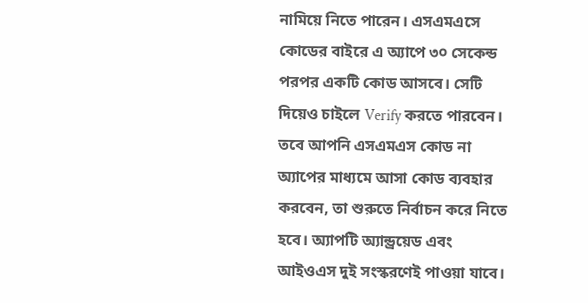নামিয়ে নিতে পারেন। এসএমএসে কোডের বাইরে এ অ্যাপে ৩০ সেকেন্ড পরপর একটি কোড আসবে। সেটি দিয়েও চাইলে Verify করতে পারবেন। তবে আপনি এসএমএস কোড না অ্যাপের মাধ্যমে আসা কোড ব্যবহার করবেন, তা শুরুতে নির্বাচন করে নিতে হবে। অ্যাপটি অ্যান্ড্রয়েড এবং আইওএস দুই সংস্করণেই পাওয়া যাবে।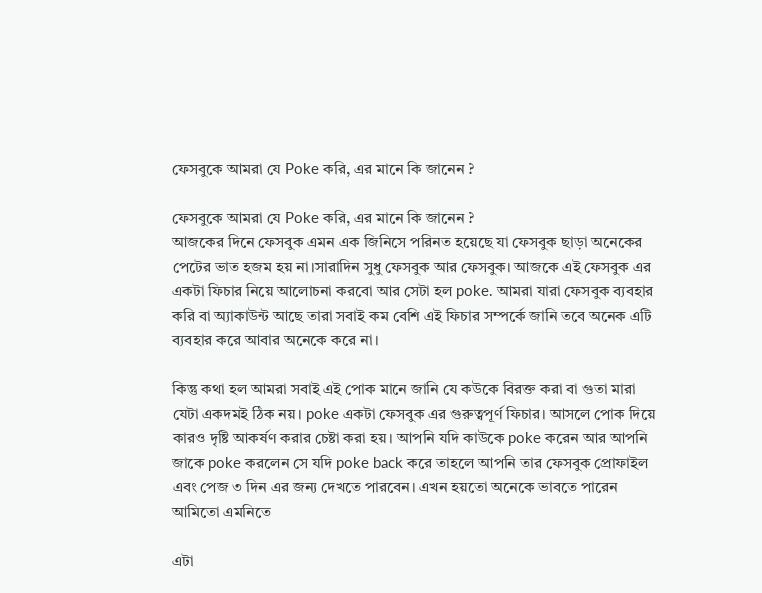ফেসবুকে আমরা যে Poke করি, এর মানে কি জানেন ?

ফেসবুকে আমরা যে Poke করি, এর মানে কি জানেন ?
আজকের দিনে ফেসবুক এমন এক জিনিসে পরিনত হয়েছে যা ফেসবুক ছাড়া অনেকের পেটের ভাত হজম হয় না।সারাদিন সুধু ফেসবুক আর ফেসবুক। আজকে এই ফেসবুক এর একটা ফিচার নিয়ে আলোচনা করবো আর সেটা হল poke. আমরা যারা ফেসবুক ব্যবহার করি বা অ্যাকাউন্ট আছে তারা সবাই কম বেশি এই ফিচার সম্পর্কে জানি তবে অনেক এটি ব্যবহার করে আবার অনেকে করে না।

কিন্তু কথা হল আমরা সবাই এই পোক মানে জানি যে কউকে বিরক্ত করা বা গুতা মারা যেটা একদমই ঠিক নয়। poke একটা ফেসবুক এর গুরুত্বপূর্ণ ফিচার। আসলে পোক দিয়ে কারও দৃষ্টি আকর্ষণ করার চেষ্টা করা হয়। আপনি যদি কাউকে poke করেন আর আপনি জাকে poke করলেন সে যদি poke back করে তাহলে আপনি তার ফেসবুক প্রোফাইল এবং পেজ ৩ দিন এর জন্য দেখতে পারবেন। এখন হয়তো অনেকে ভাবতে পারেন আমিতো এমনিতে

এটা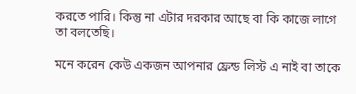করতে পারি। কিন্তু না এটার দরকার আছে বা কি কাজে লাগে তা বলতেছি।

মনে করেন কেউ একজন আপনার ফ্রেন্ড লিস্ট এ নাই বা তাকে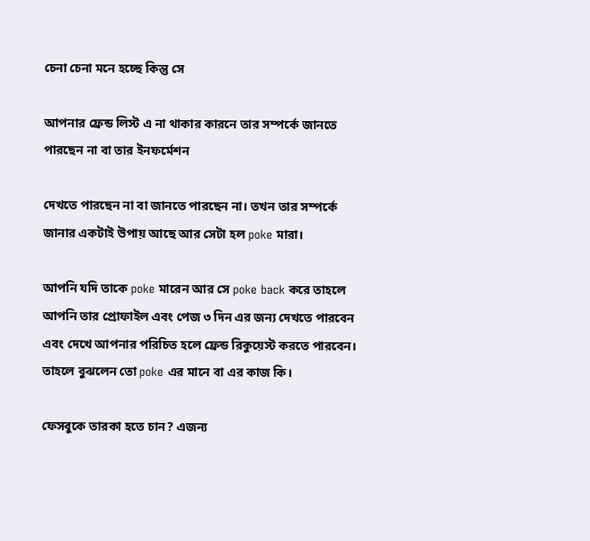চেনা চেনা মনে হচ্ছে কিন্তু সে

আপনার ফ্রেন্ড লিস্ট এ না থাকার কারনে তার সম্পর্কে জানতে পারছেন না বা তার ইনফর্মেশন

দেখতে পারছেন না বা জানতে পারছেন না। তখন তার সম্পর্কে জানার একটাই উপায় আছে আর সেটা হল poke মারা।

আপনি যদি তাকে poke মারেন আর সে poke back করে তাহলে আপনি তার প্রোফাইল এবং পেজ ৩ দিন এর জন্য দেখতে পারবেন এবং দেখে আপনার পরিচিত হলে ফ্রেন্ড রিকুয়েস্ট করতে পারবেন। তাহলে বুঝলেন তো poke এর মানে বা এর কাজ কি।

ফেসবুকে তারকা হতে চান? এজন্য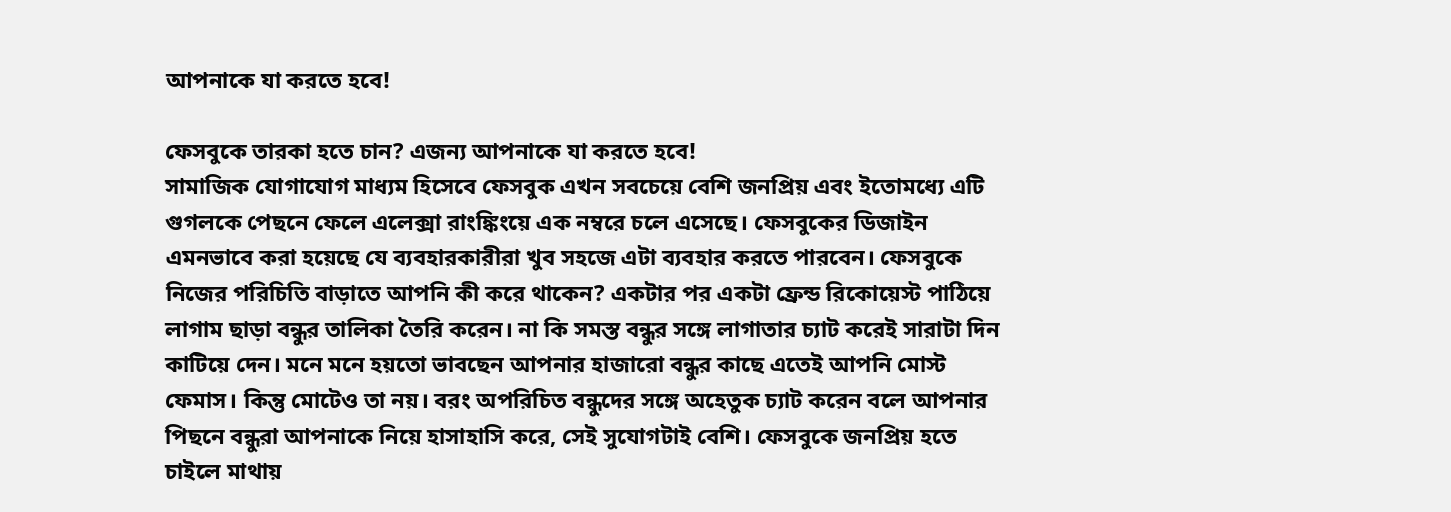আপনাকে যা করতে হবে!

ফেসবুকে তারকা হতে চান? এজন্য আপনাকে যা করতে হবে!
সামাজিক যোগাযোগ মাধ্যম হিসেবে ফেসবুক এখন সবচেয়ে বেশি জনপ্রিয় এবং ইতোমধ্যে এটি গুগলকে পেছনে ফেলে এলেক্সা রাংঙ্কিংয়ে এক নম্বরে চলে এসেছে। ফেসবুকের ডিজাইন এমনভাবে করা হয়েছে যে ব্যবহারকারীরা খুব সহজে এটা ব্যবহার করতে পারবেন। ফেসবুকে নিজের পরিচিতি বাড়াতে আপনি কী করে থাকেন? একটার পর একটা ফ্রেন্ড রিকোয়েস্ট পাঠিয়ে লাগাম ছাড়া বন্ধুর তালিকা তৈরি করেন। না কি সমস্ত বন্ধুর সঙ্গে লাগাতার চ্যাট করেই সারাটা দিন কাটিয়ে দেন। মনে মনে হয়তো ভাবছেন আপনার হাজারো বন্ধুর কাছে এতেই আপনি মোস্ট ফেমাস। কিন্তু মোটেও তা নয়। বরং অপরিচিত বন্ধুদের সঙ্গে অহেতুক চ্যাট করেন বলে আপনার পিছনে বন্ধুরা আপনাকে নিয়ে হাসাহাসি করে, সেই সুযোগটাই বেশি। ফেসবুকে জনপ্রিয় হতে চাইলে মাথায়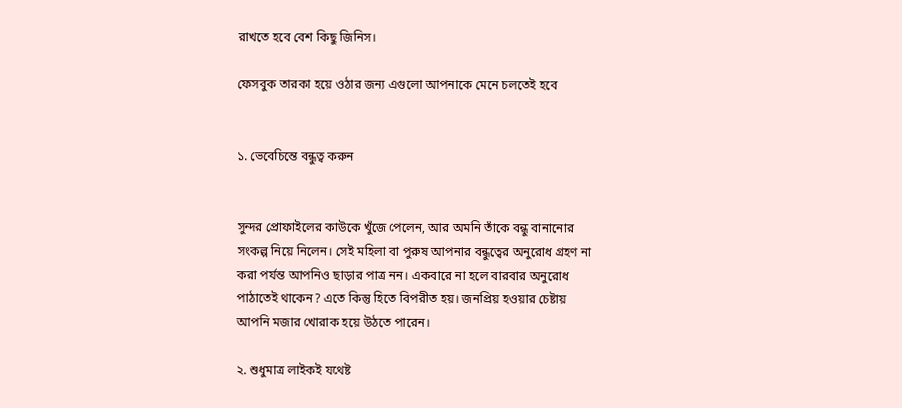রাখতে হবে বেশ কিছু জিনিস।

ফেসবুক তারকা হয়ে ওঠার জন্য এগুলো আপনাকে মেনে চলতেই হবে


১. ভেবেচিন্তে বন্ধুত্ব করুন


সুন্দর প্রোফাইলের কাউকে খুঁজে পেলেন, আর অমনি তাঁকে বন্ধু বানানোর সংকল্প নিয়ে নিলেন। সেই মহিলা বা পুরুষ আপনার বন্ধুত্বের অনুরোধ গ্রহণ না করা পর্যন্ত আপনিও ছাড়ার পাত্র নন। একবারে না হলে বারবার অনুরোধ পাঠাতেই থাকেন? এতে কিন্তু হিতে বিপরীত হয়। জনপ্রিয় হওয়ার চেষ্টায় আপনি মজার খোরাক হয়ে উঠতে পারেন।

২. শুধুমাত্র লাইকই যথেষ্ট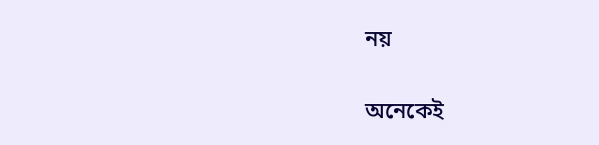নয়


অনেকেই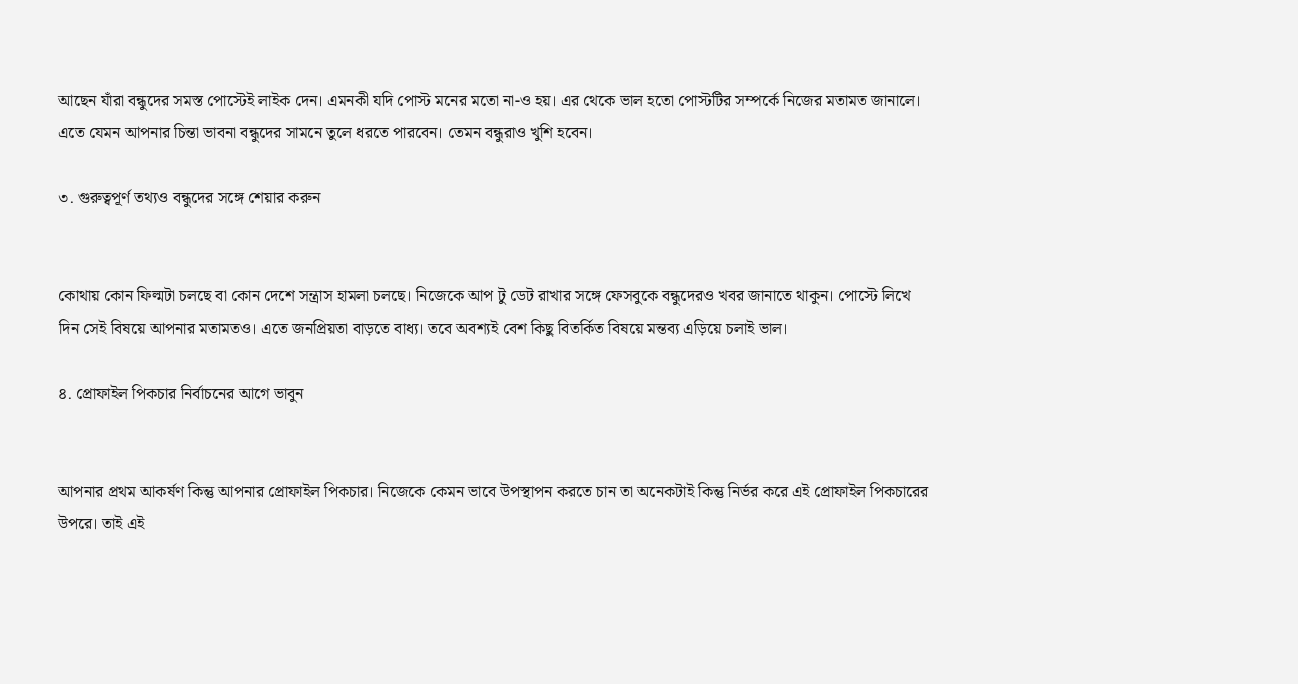আছেন যাঁরা বন্ধুদের সমস্ত পোস্টেই লাইক দেন। এমনকী যদি পোস্ট মনের মতো না-ও হয়। এর থেকে ভাল হতো পোস্টটির সম্পর্কে নিজের মতামত জানালে। এতে যেমন আপনার চিন্তা ভাবনা বন্ধুদের সামনে তুলে ধরতে পারবেন। তেমন বন্ধুরাও খুশি হবেন।

৩. গুরুত্বপূর্ণ তথ্যও বন্ধুদের সঙ্গে শেয়ার করুন


কোথায় কোন ফিল্মটা চলছে বা কোন দেশে সন্ত্রাস হামলা চলছে। নিজেকে আপ টু ডেট রাখার সঙ্গে ফেসবুকে বন্ধুদেরও খবর জানাতে থাকুন। পোস্টে লিখে দিন সেই বিষয়ে আপনার মতামতও। এতে জনপ্রিয়তা বাড়তে বাধ্য। তবে অবশ্যই বেশ কিছু বিতর্কিত বিষয়ে মন্তব্য এড়িয়ে চলাই ভাল।

৪. প্রোফাইল পিকচার নির্বাচনের আগে ভাবুন


আপনার প্রথম আকর্ষণ কিন্তু আপনার প্রোফাইল পিকচার। নিজেকে কেমন ভাবে উপস্থাপন করতে চান তা অনেকটাই কিন্তু নির্ভর করে এই প্রোফাইল পিকচারের উপরে। তাই এই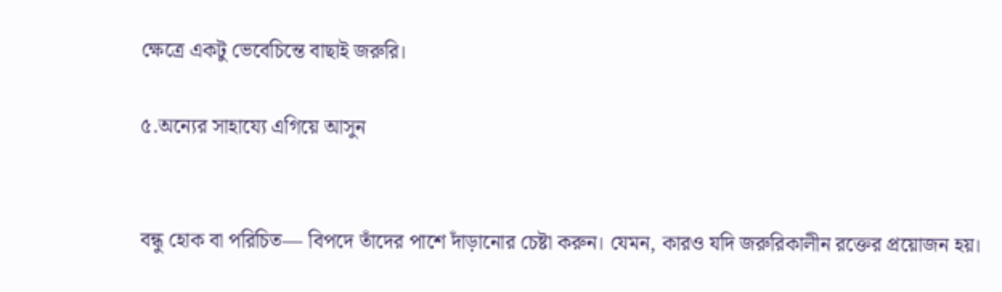ক্ষেত্রে একটু ভেবেচিন্তে বাছাই জরুরি।

৫.অন্যের সাহায্যে এগিয়ে আসুন


বন্ধু হোক বা পরিচিত— বিপদে তাঁদের পাশে দাঁড়ানোর চেষ্টা করুন। যেমন, কারও যদি জরুরিকালীন রক্তের প্রয়োজন হয়।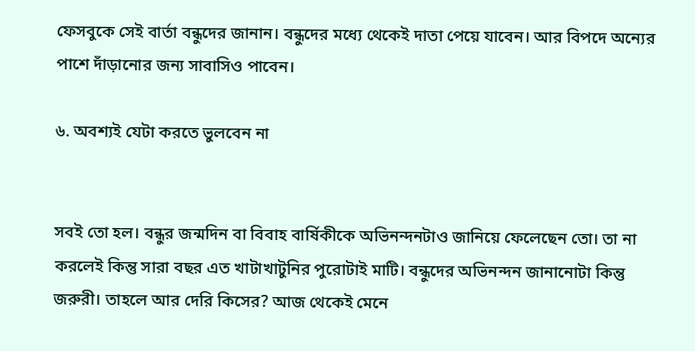ফেসবুকে সেই বার্তা বন্ধুদের জানান। বন্ধুদের মধ্যে থেকেই দাতা পেয়ে যাবেন। আর বিপদে অন্যের পাশে দাঁড়ানোর জন্য সাবাসিও পাবেন।

৬. অবশ্যই যেটা করতে ভুলবেন না


সবই তো হল। বন্ধুর জন্মদিন বা বিবাহ বার্ষিকীকে অভিনন্দনটাও জানিয়ে ফেলেছেন তো। তা না করলেই কিন্তু সারা বছর এত খাটাখাটুনির পুরোটাই মাটি। বন্ধুদের অভিনন্দন জানানোটা কিন্তু জরুরী। তাহলে আর দেরি কিসের? আজ থেকেই মেনে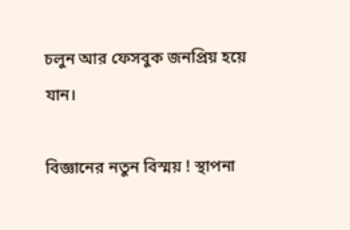চলুন আর ফেসবুক জনপ্রিয় হয়ে যান।

বিজ্ঞানের নতুন বিস্ময় ! স্থাপনা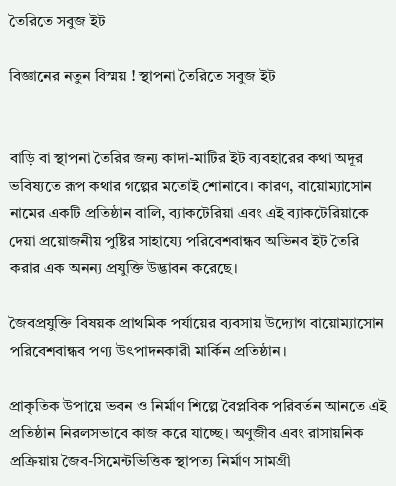তৈরিতে সবুজ ইট

বিজ্ঞানের নতুন বিস্ময় ! স্থাপনা তৈরিতে সবুজ ইট


বাড়ি বা স্থাপনা তৈরির জন্য কাদা-মাটির ইট ব্যবহারের কথা অদূর ভবিষ্যতে রূপ কথার গল্পের মতোই শোনাবে। কারণ, বায়োম্যাসোন নামের একটি প্রতিষ্ঠান বালি, ব্যাকটেরিয়া এবং এই ব্যাকটেরিয়াকে দেয়া প্রয়োজনীয় পুষ্টির সাহায্যে পরিবেশবান্ধব অভিনব ইট তৈরি করার এক অনন্য প্রযুক্তি উদ্ভাবন করেছে।

জৈবপ্রযুক্তি বিষয়ক প্রাথমিক পর্যায়ের ব্যবসায় উদ্যোগ বায়োম্যাসোন পরিবেশবান্ধব পণ্য উৎপাদনকারী মার্কিন প্রতিষ্ঠান।

প্রাকৃতিক উপায়ে ভবন ও নির্মাণ শিল্পে বৈপ্লবিক পরিবর্তন আনতে এই প্রতিষ্ঠান নিরলসভাবে কাজ করে যাচ্ছে। অণুজীব এবং রাসায়নিক প্রক্রিয়ায় জৈব-সিমেন্টভিত্তিক স্থাপত্য নির্মাণ সামগ্রী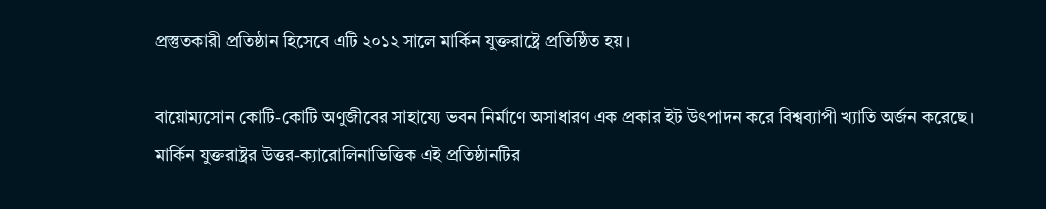প্রস্তুতকারী প্রতিষ্ঠান হিসেবে এটি ২০১২ সালে মার্কিন যুক্তরাষ্ট্রে প্রতিষ্ঠিত হয়।

বায়োম্যসোন কোটি-কোটি অণুজীবের সাহায্যে ভবন নির্মাণে অসাধারণ এক প্রকার ইট উৎপাদন করে বিশ্বব্যাপী খ্যাতি অর্জন করেছে। মার্কিন যুক্তরাষ্ট্রর উত্তর-ক্যারোলিনাভিত্তিক এই প্রতিষ্ঠানটির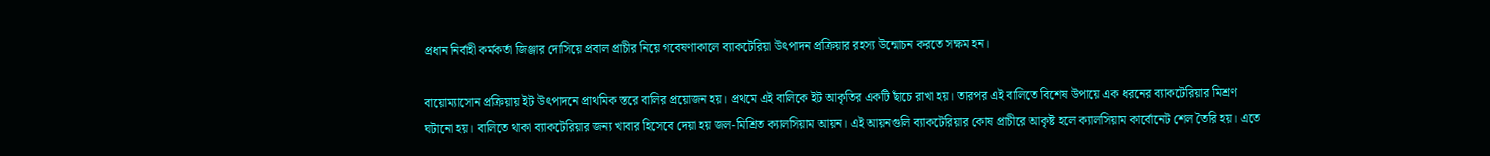প্রধান নির্বাহী কর্মকর্তা জিঞ্জার দোসিয়ে প্রবাল প্রাচীর নিয়ে গবেষণাকালে ব্যাকটেরিয়া উৎপাদন প্রক্রিয়ার রহস্য উন্মোচন করতে সক্ষম হন।

বায়োম্যাসোন প্রক্রিয়ায় ইট উৎপাদনে প্রাথমিক স্তরে বালির প্রয়োজন হয়। প্রথমে এই বালিকে ইট আকৃতির একটি ছাঁচে রাখা হয়। তারপর এই বালিতে বিশেষ উপায়ে এক ধরনের ব্যাকটেরিয়ার মিশ্রণ ঘটানো হয়। বালিতে থাকা ব্যাকটেরিয়ার জন্য খাবার হিসেবে দেয়া হয় জল-মিশ্রিত ক্যালসিয়াম আয়ন। এই আয়নগুলি ব্যাকটেরিয়ার কোষ প্রাচীরে আকৃষ্ট হলে ক্যালসিয়াম কার্বোনেট শেল তৈরি হয়। এতে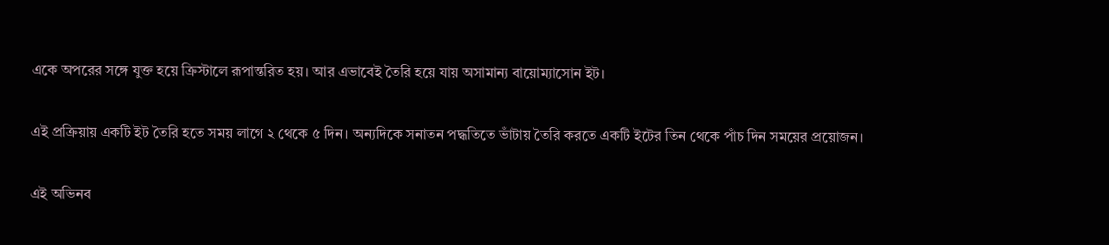একে অপরের সঙ্গে যুক্ত হয়ে ক্রিস্টালে রূপান্তরিত হয়। আর এভাবেই তৈরি হয়ে যায় অসামান্য বায়োম্যাসোন ইট।

এই প্রক্রিয়ায় একটি ইট তৈরি হতে সময় লাগে ২ থেকে ৫ দিন। অন্যদিকে সনাতন পদ্ধতিতে ভাঁটায় তৈরি করতে একটি ইটের তিন থেকে পাঁচ দিন সময়ের প্রয়োজন।

এই অভিনব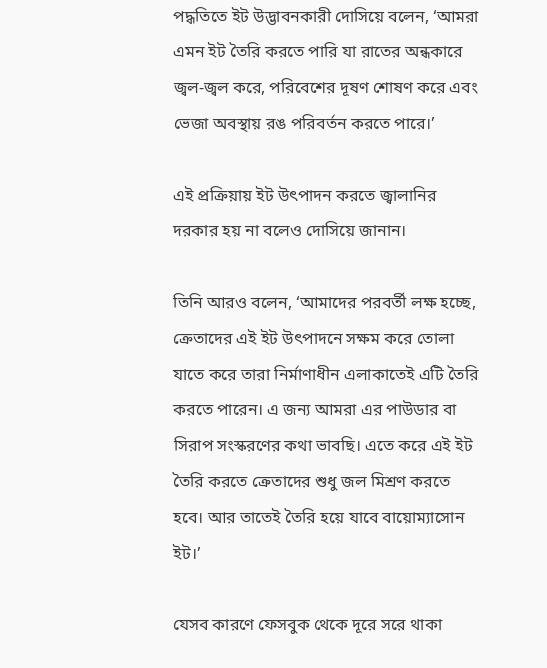পদ্ধতিতে ইট উদ্ভাবনকারী দোসিয়ে বলেন, ‘আমরা এমন ইট তৈরি করতে পারি যা রাতের অন্ধকারে জ্বল-জ্বল করে, পরিবেশের দূষণ শোষণ করে এবং ভেজা অবস্থায় রঙ পরিবর্তন করতে পারে।’

এই প্রক্রিয়ায় ইট উৎপাদন করতে জ্বালানির দরকার হয় না বলেও দোসিয়ে জানান।

তিনি আরও বলেন, ‘আমাদের পরবর্তী লক্ষ হচ্ছে, ক্রেতাদের এই ইট উৎপাদনে সক্ষম করে তোলা যাতে করে তারা নির্মাণাধীন এলাকাতেই এটি তৈরি করতে পারেন। এ জন্য আমরা এর পাউডার বা সিরাপ সংস্করণের কথা ভাবছি। এতে করে এই ইট তৈরি করতে ক্রেতাদের শুধু জল মিশ্রণ করতে হবে। আর তাতেই তৈরি হয়ে যাবে বায়োম্যাসোন ইট।’

যেসব কারণে ফেসবুক থেকে দূরে সরে থাকা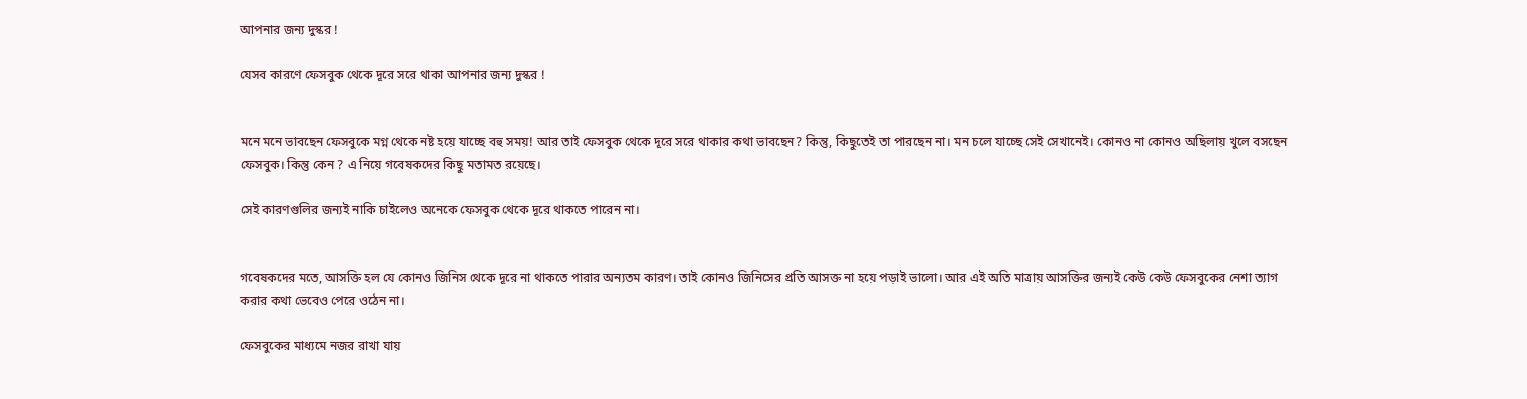আপনার জন্য দুস্কর !

যেসব কারণে ফেসবুক থেকে দূরে সরে থাকা আপনার জন্য দুস্কর !


মনে মনে ভাবছেন ফেসবুকে মগ্ন থেকে নষ্ট হয়ে যাচ্ছে বহু সময়! আর তাই ফেসবুক থেকে দূরে সরে থাকার কথা ভাবছেন? কিন্তু, কিছুতেই তা পারছেন না। মন চলে যাচ্ছে সেই সেখানেই। কোনও না কোনও অছিলায় খুলে বসছেন ফেসবুক। কিন্তু কেন ? এ নিয়ে গবেষকদের কিছু মতামত রয়েছে।

সেই কারণগুলির জন্যই নাকি চাইলেও অনেকে ফেসবুক থেকে দূরে থাকতে পারেন না।


গবেষকদের মতে, আসক্তি হল যে কোনও জিনিস থেকে দূরে না থাকতে পারার অন্যতম কারণ। তাই কোনও জিনিসের প্রতি আসক্ত না হয়ে পড়াই ভালো। আর এই অতি মাত্রায় আসক্তির জন্যই কেউ কেউ ফেসবুকের নেশা ত্যাগ করার কথা ভেবেও পেরে ওঠেন না।

ফেসবুকের মাধ্যমে নজর রাখা যায়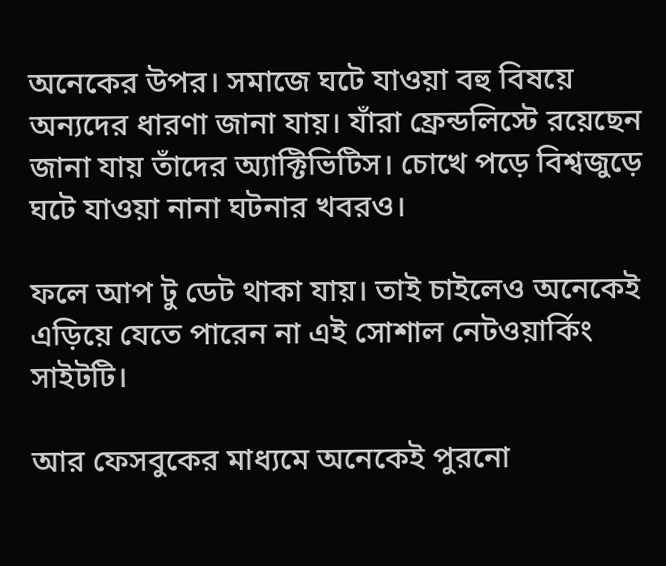অনেকের উপর। সমাজে ঘটে যাওয়া বহু বিষয়ে অন্যদের ধারণা জানা যায়। যাঁরা ফ্রেন্ডলিস্টে রয়েছেন জানা যায় তাঁদের অ্যাক্টিভিটিস। চোখে পড়ে বিশ্বজুড়ে ঘটে যাওয়া নানা ঘটনার খবরও।

ফলে আপ টু ডেট থাকা যায়। তাই চাইলেও অনেকেই এড়িয়ে যেতে পারেন না এই সোশাল নেটওয়ার্কিং সাইটটি।

আর ফেসবুকের মাধ্যমে অনেকেই পুরনো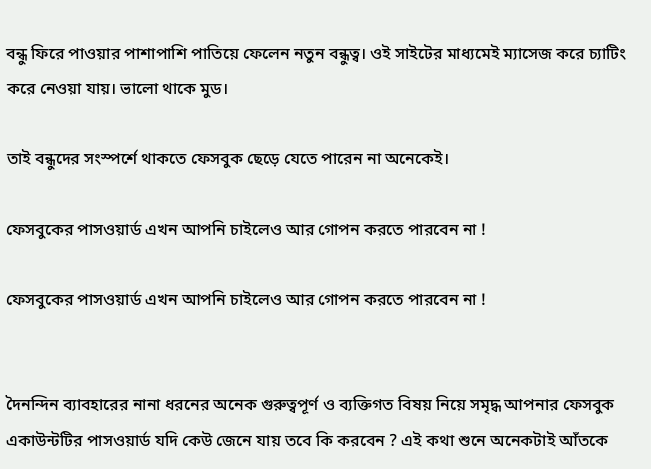বন্ধু ফিরে পাওয়ার পাশাপাশি পাতিয়ে ফেলেন নতুন বন্ধুত্ব। ওই সাইটের মাধ্যমেই ম্যাসেজ করে চ্যাটিং করে নেওয়া যায়। ভালো থাকে মুড।

তাই বন্ধুদের সংস্পর্শে থাকতে ফেসবুক ছেড়ে যেতে পারেন না অনেকেই।

ফেসবুকের পাসওয়ার্ড এখন আপনি চাইলেও আর গোপন করতে পারবেন না !

ফেসবুকের পাসওয়ার্ড এখন আপনি চাইলেও আর গোপন করতে পারবেন না !


দৈনন্দিন ব্যাবহারের নানা ধরনের অনেক গুরুত্বপূর্ণ ও ব্যক্তিগত বিষয় নিয়ে সমৃদ্ধ আপনার ফেসবুক একাউন্টটির পাসওয়ার্ড যদি কেউ জেনে যায় তবে কি করবেন ? এই কথা শুনে অনেকটাই আঁতকে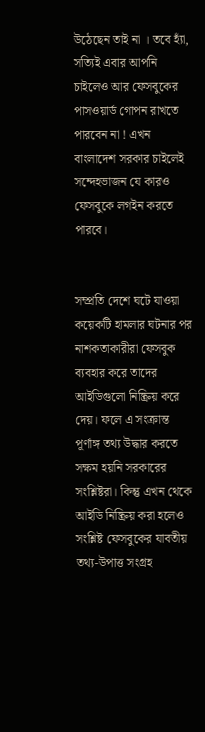উঠেছেন তাই না । তবে হ্যাঁ, সত্যিই এবার আপনি চাইলেও আর ফেসবুকের পাসওয়ার্ড গোপন রাখতে পারবেন না ! এখন বাংলাদেশ সরকার চাইলেই সন্দেহভাজন যে কারও ফেসবুকে লগইন করতে পারবে।


সম্প্রতি দেশে ঘটে যাওয়া কয়েকটি হামলার ঘটনার পর নাশকতাকারীরা ফেসবুক ব্যবহার করে তাদের আইডিগুলো নিষ্ক্রিয় করে দেয়। ফলে এ সংক্রান্ত পূর্ণাঙ্গ তথ্য উদ্ধার করতে সক্ষম হয়নি সরকারের সংশ্লিষ্টরা। কিন্তু এখন থেকে আইডি নিষ্ক্রিয় করা হলেও সংশ্লিষ্ট ফেসবুকের যাবতীয় তথ্য-উপাত্ত সংগ্রহ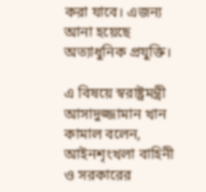করা যাবে। এজন্য আনা হয়েছে অত্যাধুনিক প্রযুক্তি।

এ বিষয়ে স্বরাষ্ট্রমন্ত্রী আসাদুজ্জামান খান কামাল বলেন, আইনশৃংখলা বাহিনী ও সরকারের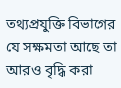তথ্যপ্রযুক্তি বিভাগের যে সক্ষমতা আছে তা আরও বৃদ্ধি করা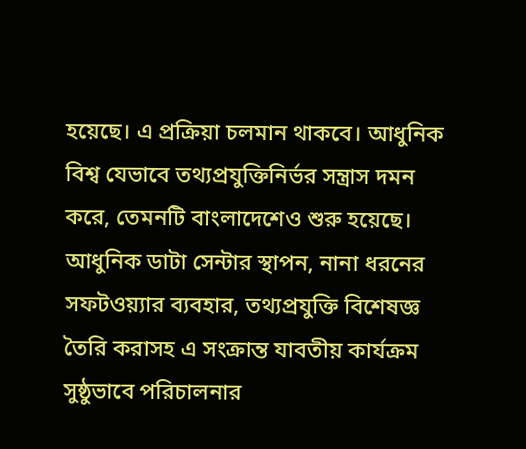হয়েছে। এ প্রক্রিয়া চলমান থাকবে। আধুনিক বিশ্ব যেভাবে তথ্যপ্রযুক্তিনির্ভর সন্ত্রাস দমন করে, তেমনটি বাংলাদেশেও শুরু হয়েছে। আধুনিক ডাটা সেন্টার স্থাপন, নানা ধরনের সফটওয়্যার ব্যবহার, তথ্যপ্রযুক্তি বিশেষজ্ঞ তৈরি করাসহ এ সংক্রান্ত যাবতীয় কার্যক্রম সুষ্ঠুভাবে পরিচালনার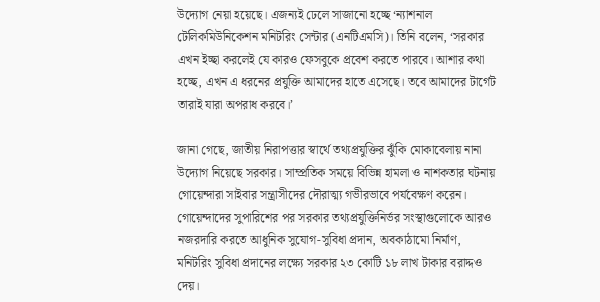উদ্যোগ নেয়া হয়েছে। এজন্যই ঢেলে সাজানো হচ্ছে ‘ন্যাশনাল টেলিকমিউনিকেশন মনিটরিং সেন্টার (এনটিএমসি)। তিনি বলেন, ‘সরকার এখন ইচ্ছা করলেই যে কারও ফেসবুকে প্রবেশ করতে পারবে। আশার কথা হচ্ছে, এখন এ ধরনের প্রযুক্তি আমাদের হাতে এসেছে। তবে আমাদের টার্গেট তারাই যারা অপরাধ করবে।’

জানা গেছে, জাতীয় নিরাপত্তার স্বার্থে তথ্যপ্রযুক্তির ঝুঁকি মোকাবেলায় নানা উদ্যোগ নিয়েছে সরকার। সাম্প্রতিক সময়ে বিভিন্ন হামলা ও নাশকতার ঘটনায় গোয়েন্দারা সাইবার সন্ত্রাসীদের দৌরাত্ম্য গভীরভাবে পর্যবেক্ষণ করেন। গোয়েন্দাদের সুপারিশের পর সরকার তথ্যপ্রযুক্তিনির্ভর সংস্থাগুলোকে আরও নজরদারি করতে আধুনিক সুযোগ-সুবিধা প্রদান, অবকাঠামো নির্মাণ, মনিটরিং সুবিধা প্রদানের লক্ষ্যে সরকার ২৩ কোটি ১৮ লাখ টাকার বরাদ্দও দেয়।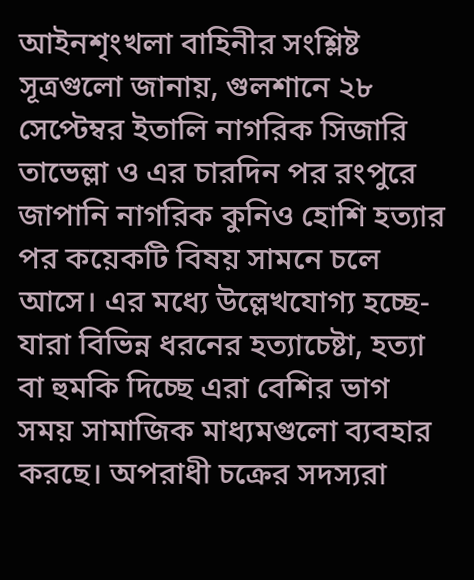আইনশৃংখলা বাহিনীর সংশ্লিষ্ট সূত্রগুলো জানায়, গুলশানে ২৮ সেপ্টেম্বর ইতালি নাগরিক সিজারি তাভেল্লা ও এর চারদিন পর রংপুরে জাপানি নাগরিক কুনিও হোশি হত্যার পর কয়েকটি বিষয় সামনে চলে আসে। এর মধ্যে উল্লেখযোগ্য হচ্ছে- যারা বিভিন্ন ধরনের হত্যাচেষ্টা, হত্যা বা হুমকি দিচ্ছে এরা বেশির ভাগ সময় সামাজিক মাধ্যমগুলো ব্যবহার করছে। অপরাধী চক্রের সদস্যরা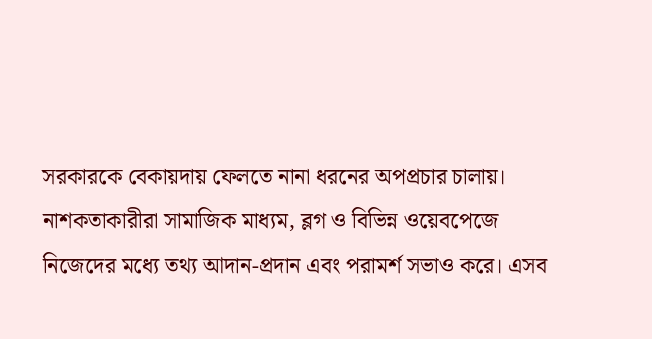সরকারকে বেকায়দায় ফেলতে নানা ধরনের অপপ্রচার চালায়। নাশকতাকারীরা সামাজিক মাধ্যম, ব্লগ ও বিভিন্ন ওয়েবপেজে নিজেদের মধ্যে তথ্য আদান-প্রদান এবং পরামর্শ সভাও করে। এসব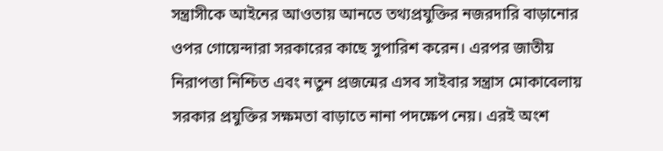সন্ত্রাসীকে আইনের আওতায় আনতে তথ্যপ্রযুক্তির নজরদারি বাড়ানোর ওপর গোয়েন্দারা সরকারের কাছে সুপারিশ করেন। এরপর জাতীয় নিরাপত্তা নিশ্চিত এবং নতুন প্রজন্মের এসব সাইবার সন্ত্রাস মোকাবেলায় সরকার প্রযুক্তির সক্ষমতা বাড়াতে নানা পদক্ষেপ নেয়। এরই অংশ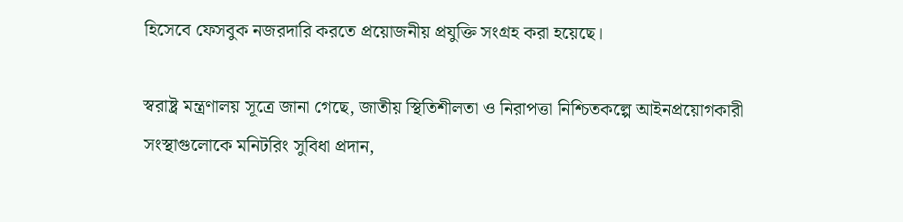হিসেবে ফেসবুক নজরদারি করতে প্রয়োজনীয় প্রযুক্তি সংগ্রহ করা হয়েছে।

স্বরাষ্ট্র মন্ত্রণালয় সূত্রে জানা গেছে, জাতীয় স্থিতিশীলতা ও নিরাপত্তা নিশ্চিতকল্পে আইনপ্রয়োগকারী সংস্থাগুলোকে মনিটরিং সুবিধা প্রদান,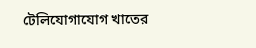টেলিযোগাযোগ খাতের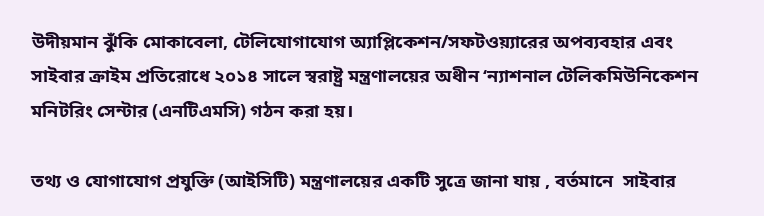উদীয়মান ঝুঁকি মোকাবেলা, টেলিযোগাযোগ অ্যাপ্লিকেশন/সফটওয়্যারের অপব্যবহার এবং সাইবার ক্রাইম প্রতিরোধে ২০১৪ সালে স্বরাষ্ট্র মন্ত্রণালয়ের অধীন ‘ন্যাশনাল টেলিকমিউনিকেশন মনিটরিং সেন্টার (এনটিএমসি) গঠন করা হয়।

তথ্য ও যোগাযোগ প্রযুক্তি (আইসিটি) মন্ত্রণালয়ের একটি সুত্রে জানা যায় , বর্তমানে  সাইবার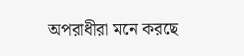অপরাধীরা মনে করছে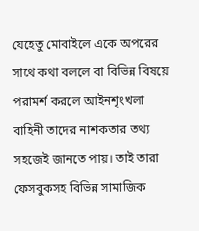যেহেতু মোবাইলে একে অপরের সাথে কথা বললে বা বিভিন্ন বিষয়ে পরামর্শ করলে আইনশৃংখলা বাহিনী তাদের নাশকতার তথ্য সহজেই জানতে পায়। তাই তারা ফেসবুকসহ বিভিন্ন সামাজিক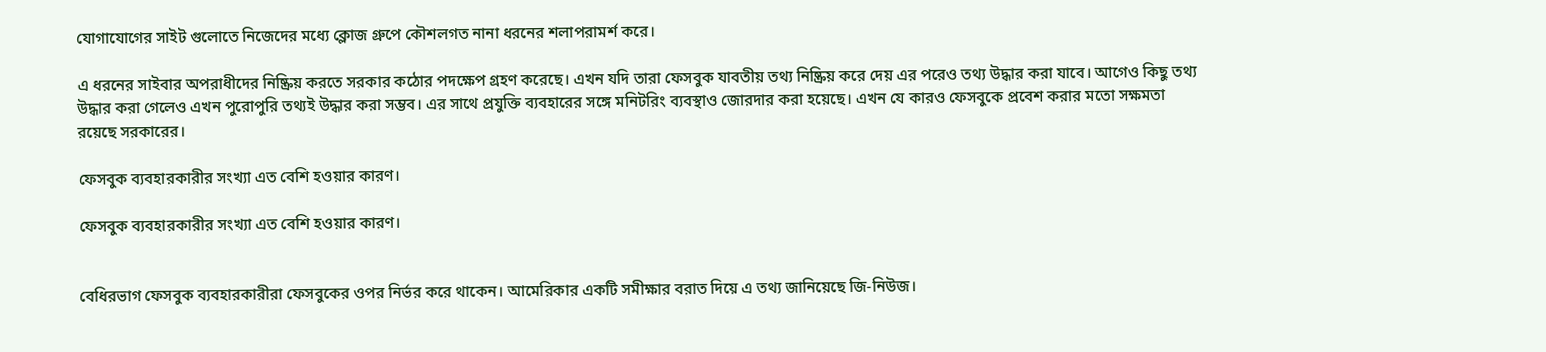যোগাযোগের সাইট গুলোতে নিজেদের মধ্যে ক্লোজ গ্রুপে কৌশলগত নানা ধরনের শলাপরামর্শ করে।

এ ধরনের সাইবার অপরাধীদের নিষ্ক্রিয় করতে সরকার কঠোর পদক্ষেপ গ্রহণ করেছে। এখন যদি তারা ফেসবুক যাবতীয় তথ্য নিষ্ক্রিয় করে দেয় এর পরেও তথ্য উদ্ধার করা যাবে। আগেও কিছু তথ্য উদ্ধার করা গেলেও এখন পুরোপুরি তথ্যই উদ্ধার করা সম্ভব। এর সাথে প্রযুক্তি ব্যবহারের সঙ্গে মনিটরিং ব্যবস্থাও জোরদার করা হয়েছে। এখন যে কারও ফেসবুকে প্রবেশ করার মতো সক্ষমতা রয়েছে সরকারের।

ফেসবুক ব্যবহারকারীর সংখ্যা এত বেশি হওয়ার কারণ।

ফেসবুক ব্যবহারকারীর সংখ্যা এত বেশি হওয়ার কারণ।


বেধিরভাগ ফেসবুক ব্যবহারকারীরা ফেসবুকের ওপর নির্ভর করে থাকেন। আমেরিকার একটি সমীক্ষার বরাত দিয়ে এ তথ্য জানিয়েছে জি-নিউজ।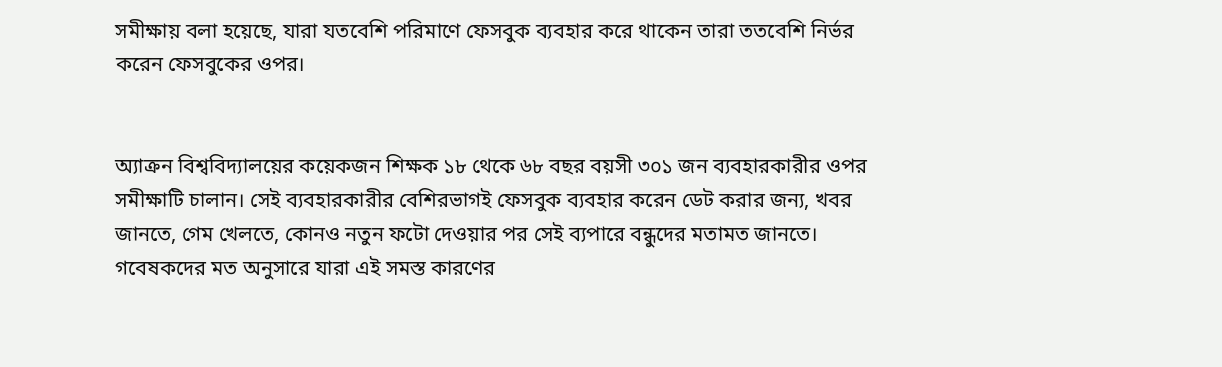সমীক্ষায় বলা হয়েছে, যারা যতবেশি পরিমাণে ফেসবুক ব্যবহার করে থাকেন তারা ততবেশি নির্ভর করেন ফেসবুকের ওপর।


অ্যাক্রন বিশ্ববিদ্যালয়ের কয়েকজন শিক্ষক ১৮ থেকে ৬৮ বছর বয়সী ৩০১ জন ব্যবহারকারীর ওপর সমীক্ষাটি চালান। সেই ব্যবহারকারীর বেশিরভাগই ফেসবুক ব্যবহার করেন ডেট করার জন্য, খবর জানতে, গেম খেলতে, কোনও নতুন ফটো দেওয়ার পর সেই ব্যপারে বন্ধুদের মতামত জানতে। গবেষকদের মত অনুসারে যারা এই সমস্ত কারণের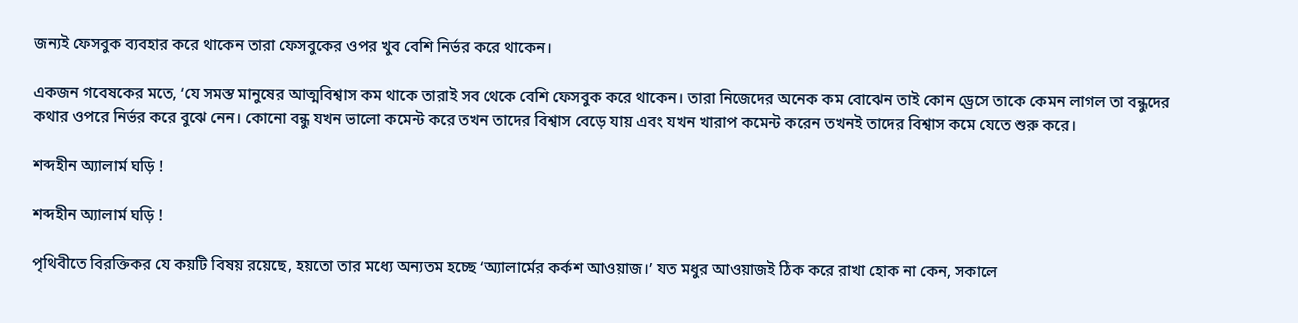জন্যই ফেসবুক ব্যবহার করে থাকেন তারা ফেসবুকের ওপর খুব বেশি নির্ভর করে থাকেন।

একজন গবেষকের মতে, ‘যে সমস্ত মানুষের আত্মবিশ্বাস কম থাকে তারাই সব থেকে বেশি ফেসবুক করে থাকেন। তারা নিজেদের অনেক কম বোঝেন তাই কোন ড্রেসে তাকে কেমন লাগল তা বন্ধুদের কথার ওপরে নির্ভর করে বুঝে নেন। কোনো বন্ধু যখন ভালো কমেন্ট করে তখন তাদের বিশ্বাস বেড়ে যায় এবং যখন খারাপ কমেন্ট করেন তখনই তাদের বিশ্বাস কমে যেতে শুরু করে।

শব্দহীন অ্যালার্ম ঘড়ি !

শব্দহীন অ্যালার্ম ঘড়ি !

পৃথিবীতে বিরক্তিকর যে কয়টি বিষয় রয়েছে, হয়তো তার মধ্যে অন্যতম হচ্ছে ‘অ্যালার্মের কর্কশ আওয়াজ।’ যত মধুর আওয়াজই ঠিক করে রাখা হোক না কেন, সকালে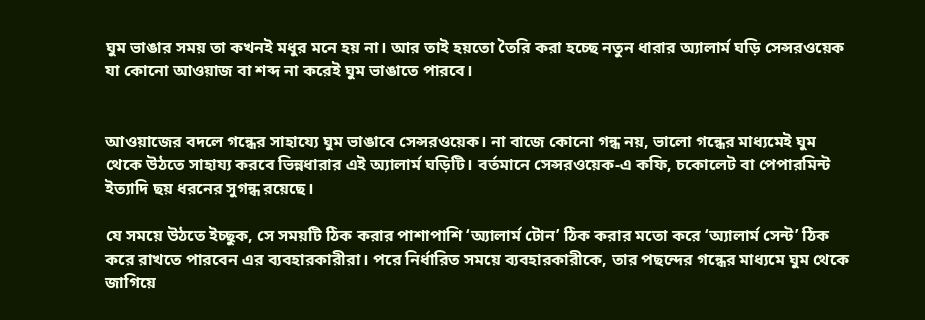ঘুম ভাঙার সময় তা কখনই মধুর মনে হয় না। আর তাই হয়তো তৈরি করা হচ্ছে নতুন ধারার অ্যালার্ম ঘড়ি সেন্সরওয়েক যা কোনো আওয়াজ বা শব্দ না করেই ঘুম ভাঙাতে পারবে।


আওয়াজের বদলে গন্ধের সাহায্যে ঘুম ভাঙাবে সেন্সরওয়েক। না বাজে কোনো গন্ধ নয়, ভালো গন্ধের মাধ্যমেই ঘুম থেকে উঠতে সাহায্য করবে ভিন্নধারার এই অ্যালার্ম ঘড়িটি। বর্তমানে সেন্সরওয়েক-এ কফি, চকোলেট বা পেপারমিন্ট ইত্যাদি ছয় ধরনের সুগন্ধ রয়েছে।

যে সময়ে উঠতে ইচ্ছুক, সে সময়টি ঠিক করার পাশাপাশি ‘অ্যালার্ম টোন’ ঠিক করার মতো করে ‘অ্যালার্ম সেন্ট’ ঠিক করে রাখতে পারবেন এর ব্যবহারকারীরা। পরে নির্ধারিত সময়ে ব্যবহারকারীকে, তার পছন্দের গন্ধের মাধ্যমে ঘুম থেকে জাগিয়ে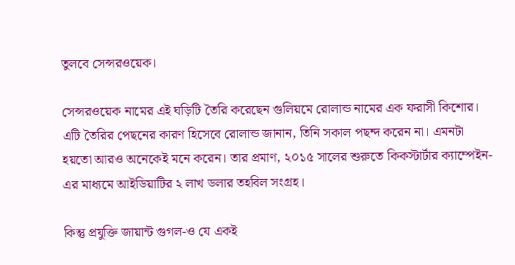তুলবে সেন্সরওয়েক।

সেন্সরওয়েক নামের এই ঘড়িটি তৈরি করেছেন গুলিয়মে রোলান্ড নামের এক ফরাসী কিশোর। এটি তৈরির পেছনের কারণ হিসেবে রোলান্ড জানান, তিনি সকাল পছন্দ করেন না। এমনটা হয়তো আরও অনেকেই মনে করেন। তার প্রমাণ, ২০১৫ সালের শুরুতে কিকস্টার্টার ক্যাম্পেইন-এর মাধ্যমে আইডিয়াটির ২ লাখ ডলার তহবিল সংগ্রহ।

কিন্তু প্রযুক্তি জায়ান্ট গুগল-ও যে একই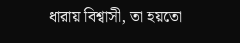ধারায় বিশ্বাসী, তা হয়তো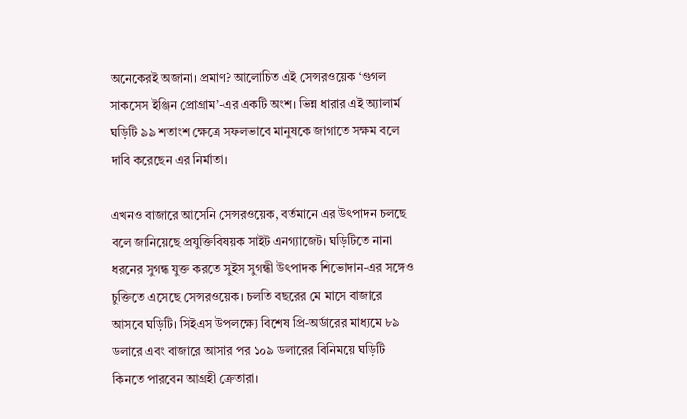অনেকেরই অজানা। প্রমাণ? আলোচিত এই সেন্সরওয়েক ‘গুগল সাকসেস ইঞ্জিন প্রোগ্রাম’-এর একটি অংশ। ভিন্ন ধারার এই অ্যালার্ম ঘড়িটি ৯৯ শতাংশ ক্ষেত্রে সফলভাবে মানুষকে জাগাতে সক্ষম বলে দাবি করেছেন এর নির্মাতা।

এখনও বাজারে আসেনি সেন্সরওয়েক, বর্তমানে এর উৎপাদন চলছে বলে জানিয়েছে প্রযুক্তিবিষয়ক সাইট এনগ্যাজেট। ঘড়িটিতে নানা ধরনের সুগন্ধ যুক্ত করতে সুইস সুগন্ধী উৎপাদক শিভোদান-এর সঙ্গেও চুক্তিতে এসেছে সেন্সরওয়েক। চলতি বছরের মে মাসে বাজারে আসবে ঘড়িটি। সিইএস উপলক্ষ্যে বিশেষ প্রি-অর্ডারের মাধ্যমে ৮৯ ডলারে এবং বাজারে আসার পর ১০৯ ডলারের বিনিময়ে ঘড়িটি কিনতে পারবেন আগ্রহী ক্রেতারা।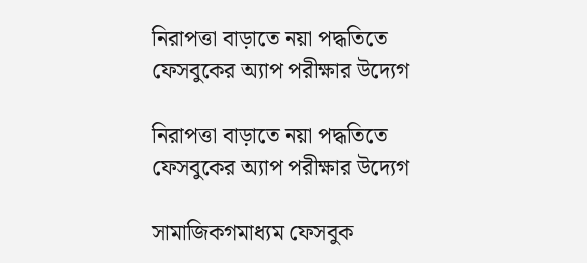নিরাপত্তা বাড়াতে নয়া পদ্ধতিতে ফেসবুকের অ্যাপ পরীক্ষার উদ্যেগ

নিরাপত্তা বাড়াতে নয়া পদ্ধতিতে ফেসবুকের অ্যাপ পরীক্ষার উদ্যেগ

সামাজিকগমাধ্যম ফেসবুক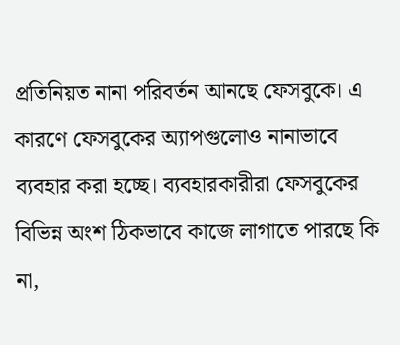প্রতিনিয়ত নানা পরিবর্তন আনছে ফেসবুকে। এ কারণে ফেসবুকের অ্যাপগুলোও নানাভাবে ব্যবহার করা হচ্ছে। ব্যবহারকারীরা ফেসবুকের বিভিন্ন অংশ ঠিকভাবে কাজে লাগাতে পারছে কি না,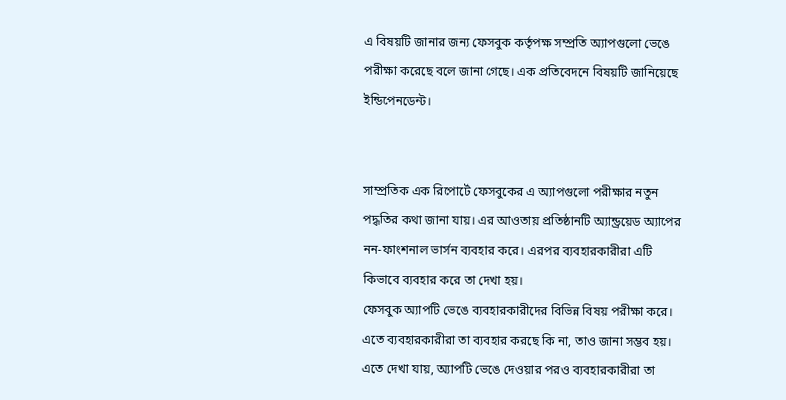এ বিষয়টি জানার জন্য ফেসবুক কর্তৃপক্ষ সম্প্রতি অ্যাপগুলো ভেঙে পরীক্ষা করেছে বলে জানা গেছে। এক প্রতিবেদনে বিষয়টি জানিয়েছে ইন্ডিপেনডেন্ট।


সাম্প্রতিক এক রিপোর্টে ফেসবুকের এ অ্যাপগুলো পরীক্ষার নতুন পদ্ধতির কথা জানা যায়। এর আওতায় প্রতিষ্ঠানটি অ্যান্ড্রয়েড অ্যাপের নন-ফাংশনাল ভার্সন ব্যবহার করে। এরপর ব্যবহারকারীরা এটি কিভাবে ব্যবহার করে তা দেখা হয়।
ফেসবুক অ্যাপটি ভেঙে ব্যবহারকারীদের বিভিন্ন বিষয় পরীক্ষা করে। এতে ব্যবহারকারীরা তা ব্যবহার করছে কি না, তাও জানা সম্ভব হয়। এতে দেখা যায়, অ্যাপটি ভেঙে দেওয়ার পরও ব্যবহারকারীরা তা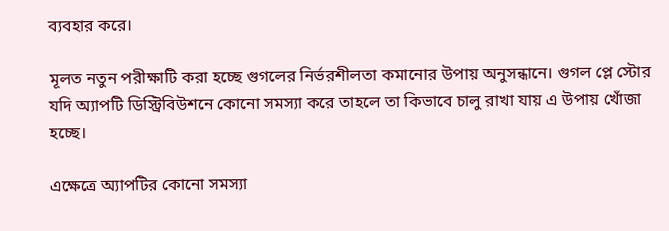ব্যবহার করে।

মূলত নতুন পরীক্ষাটি করা হচ্ছে গুগলের নির্ভরশীলতা কমানোর উপায় অনুসন্ধানে। গুগল প্লে স্টোর যদি অ্যাপটি ডিস্ট্রিবিউশনে কোনো সমস্যা করে তাহলে তা কিভাবে চালু রাখা যায় এ উপায় খোঁজা হচ্ছে।

এক্ষেত্রে অ্যাপটির কোনো সমস্যা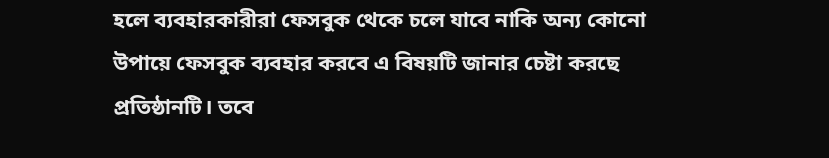হলে ব্যবহারকারীরা ফেসবুক থেকে চলে যাবে নাকি অন্য কোনো উপায়ে ফেসবুক ব্যবহার করবে এ বিষয়টি জানার চেষ্টা করছে প্রতিষ্ঠানটি। তবে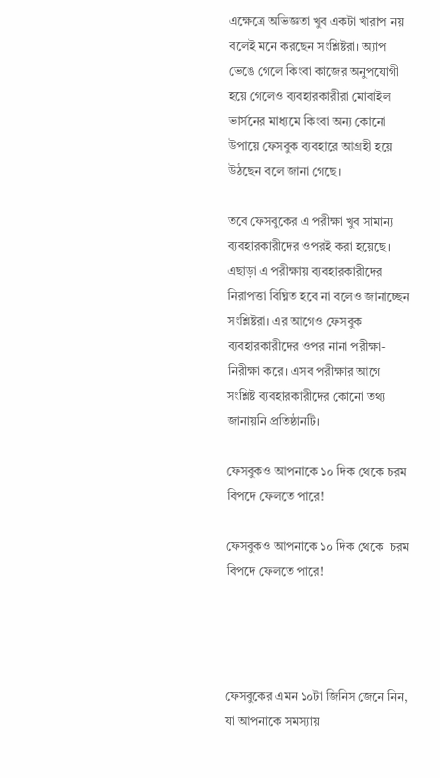এক্ষেত্রে অভিজ্ঞতা খুব একটা খারাপ নয় বলেই মনে করছেন সংশ্লিষ্টরা। অ্যাপ ভেঙে গেলে কিংবা কাজের অনুপযোগী হয়ে গেলেও ব্যবহারকারীরা মোবাইল ভার্সনের মাধ্যমে কিংবা অন্য কোনো উপায়ে ফেসবুক ব্যবহারে আগ্রহী হয়ে উঠছেন বলে জানা গেছে।

তবে ফেসবুকের এ পরীক্ষা খুব সামান্য ব্যবহারকারীদের ওপরই করা হয়েছে। এছাড়া এ পরীক্ষায় ব্যবহারকারীদের নিরাপত্তা বিঘ্নিত হবে না বলেও জানাচ্ছেন সংশ্লিষ্টরা। এর আগেও ফেসবুক ব্যবহারকারীদের ওপর নানা পরীক্ষা-নিরীক্ষা করে। এসব পরীক্ষার আগে সংশ্লিষ্ট ব্যবহারকারীদের কোনো তথ্য জানায়নি প্রতিষ্ঠানটি।

ফেসবুকও আপনাকে ১০ দিক থেকে চরম বিপদে ফেলতে পারে!

ফেসবুকও আপনাকে ১০ দিক থেকে  চরম বিপদে ফেলতে পারে!




ফেসবুকের এমন ১০টা জিনিস জেনে নিন, যা আপনাকে সমস্যায়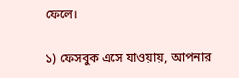ফেলে।

১) ফেসবুক এসে যাওয়ায়, আপনার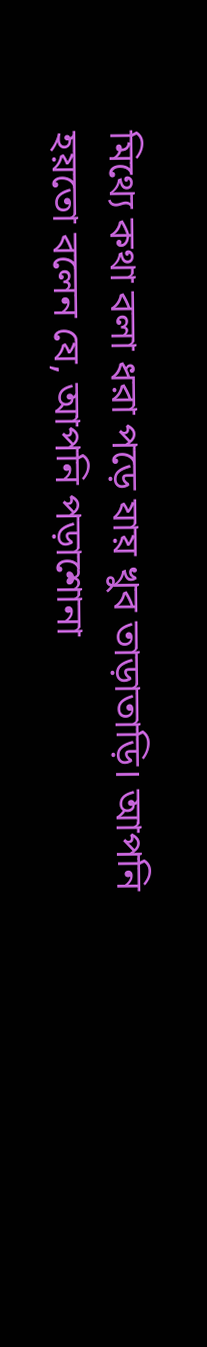মিথ্যে কথা বলা ধরা পড়ে যায় খুব তাড়াতাড়ি। আপনি হয়তো বলেন যে, আপনি পড়াশোনা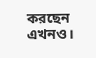করছেন এখনও।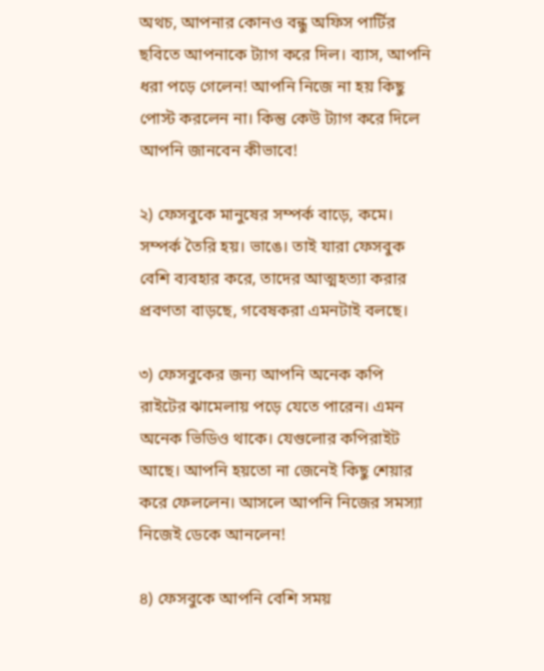অথচ, আপনার কোনও বন্ধু অফিস পার্টির ছবিতে আপনাকে ট্যাগ করে দিল। ব্যাস, আপনি ধরা পড়ে গেলেন! আপনি নিজে না হয় কিছু পোস্ট করলেন না। কিন্তু কেউ ট্যাগ করে দিলে আপনি জানবেন কীভাবে!

২) ফেসবুকে মানুষের সম্পর্ক বাড়ে, কমে। সম্পর্ক তৈরি হয়। ভাঙে। তাই যারা ফেসবুক বেশি ব্যবহার করে, তাদের আত্মহত্যা করার প্রবণতা বাড়ছে, গবেষকরা এমনটাই বলছে।

৩) ফেসবুকের জন্য আপনি অনেক কপি রাইটের ঝামেলায় পড়ে যেতে পারেন। এমন অনেক ভিডিও থাকে। যেগুলোর কপিরাইট আছে। আপনি হয়তো না জেনেই কিছু শেয়ার করে ফেললেন। আসলে আপনি নিজের সমস্যা নিজেই ডেকে আনলেন!

৪) ফেসবুকে আপনি বেশি সময়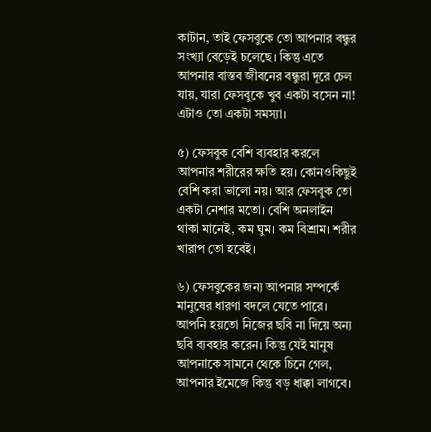কাটান, তাই ফেসবুকে তো আপনার বন্ধুর সংখ্যা বেড়েই চলেছে। কিন্তু এতে আপনার বাস্তব জীবনের বন্ধুরা দূরে চেল যায়, যারা ফেসবুকে খুব একটা বসেন না! এটাও তো একটা সমস্যা।

৫) ফেসবুক বেশি ব্যবহার করলে আপনার শরীরের ক্ষতি হয়। কোনওকিছুই বেশি করা ভালো নয়। আর ফেসবুক তো একটা নেশার মতো। বেশি অনলাইন থাকা মানেই, কম ঘুম। কম বিশ্রাম। শরীর খারাপ তো হবেই।

৬) ফেসবুকের জন্য আপনার সম্পর্কে মানুষের ধারণা বদলে যেতে পারে। আপনি হয়তো নিজের ছবি না দিয়ে অন্য ছবি ব্যবহার করেন। কিন্তু যেই মানুষ আপনাকে সামনে থেকে চিনে গেল, আপনার ইমেজে কিন্তু বড় ধাক্কা লাগবে।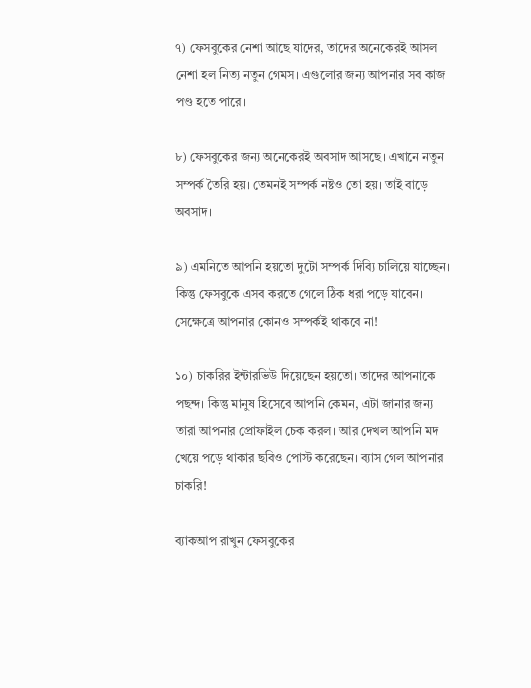৭) ফেসবুকের নেশা আছে যাদের, তাদের অনেকেরই আসল নেশা হল নিত্য নতুন গেমস। এগুলোর জন্য আপনার সব কাজ পণ্ড হতে পারে।

৮) ফেসবুকের জন্য অনেকেরই অবসাদ আসছে। এখানে নতুন সম্পর্ক তৈরি হয়। তেমনই সম্পর্ক নষ্টও তো হয়। তাই বাড়ে অবসাদ।

৯) এমনিতে আপনি হয়তো দুটো সম্পর্ক দিব্যি চালিয়ে যাচ্ছেন। কিন্তু ফেসবুকে এসব করতে গেলে ঠিক ধরা পড়ে যাবেন। সেক্ষেত্রে আপনার কোনও সম্পর্কই থাকবে না!

১০) চাকরির ইন্টারভিউ দিয়েছেন হয়তো। তাদের আপনাকে পছন্দ। কিন্তু মানুষ হিসেবে আপনি কেমন, এটা জানার জন্য তারা আপনার প্রোফাইল চেক করল। আর দেখল আপনি মদ খেয়ে পড়ে থাকার ছবিও পোস্ট করেছেন। ব্যাস গেল আপনার চাকরি!

ব্যাকআপ রাখুন ফেসবুকের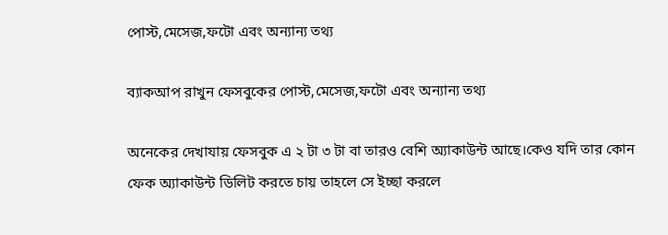পোস্ট,মেসেজ,ফটো এবং অন্যান্য তথ্য

ব্যাকআপ রাখুন ফেসবুকের পোস্ট,মেসেজ,ফটো এবং অন্যান্য তথ্য

অনেকের দেখাযায় ফেসবুক এ ২ টা ৩ টা বা তারও বেশি অ্যাকাউন্ট আছে।কেও যদি তার কোন ফেক অ্যাকাউন্ট ডিলিট করতে চায় তাহলে সে ইচ্ছা করলে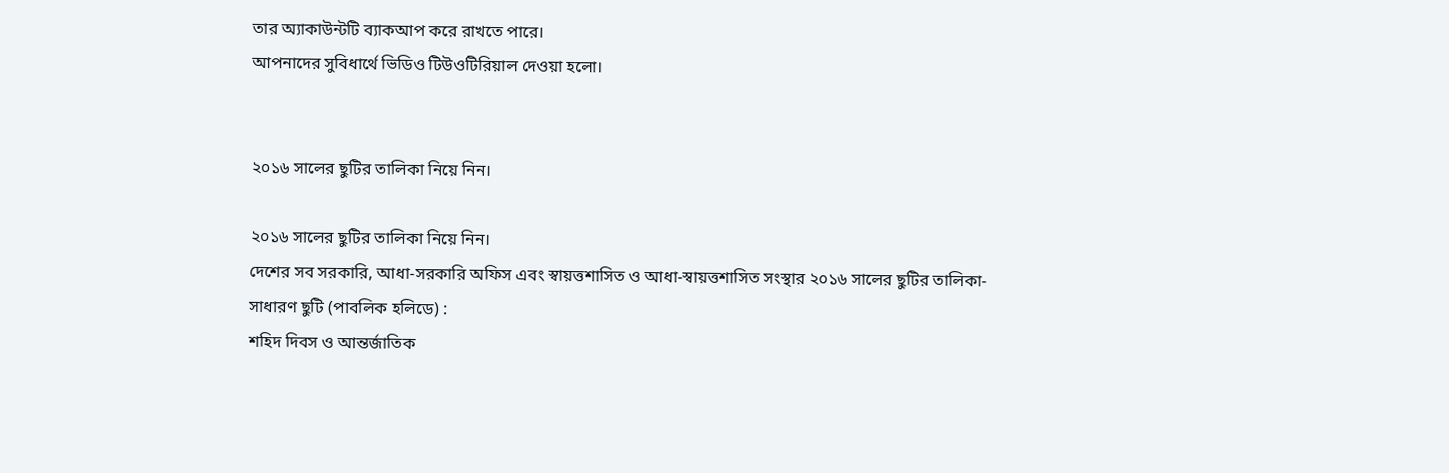তার অ্যাকাউন্টটি ব্যাকআপ করে রাখতে পারে।
আপনাদের সুবিধার্থে ভিডিও টিউওটিরিয়াল দেওয়া হলো।


২০১৬ সালের ছুটির তালিকা নিয়ে নিন।

২০১৬ সালের ছুটির তালিকা নিয়ে নিন।
দেশের সব সরকারি, আধা-সরকারি অফিস এবং স্বায়ত্তশাসিত ও আধা-স্বায়ত্তশাসিত সংস্থার ২০১৬ সালের ছুটির তালিকা-
সাধারণ ছুটি (পাবলিক হলিডে) :
শহিদ দিবস ও আন্তর্জাতিক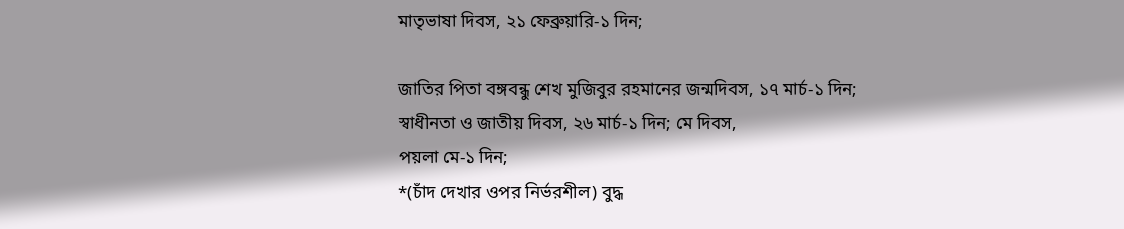মাতৃভাষা দিবস, ২১ ফেব্রুয়ারি-১ দিন;

জাতির পিতা বঙ্গবন্ধু শেখ মুজিবুর রহমানের জন্মদিবস, ১৭ মার্চ-১ দিন;
স্বাধীনতা ও জাতীয় দিবস, ২৬ মার্চ-১ দিন; মে দিবস,
পয়লা মে-১ দিন;
*(চাঁদ দেখার ওপর নির্ভরশীল) বুদ্ধ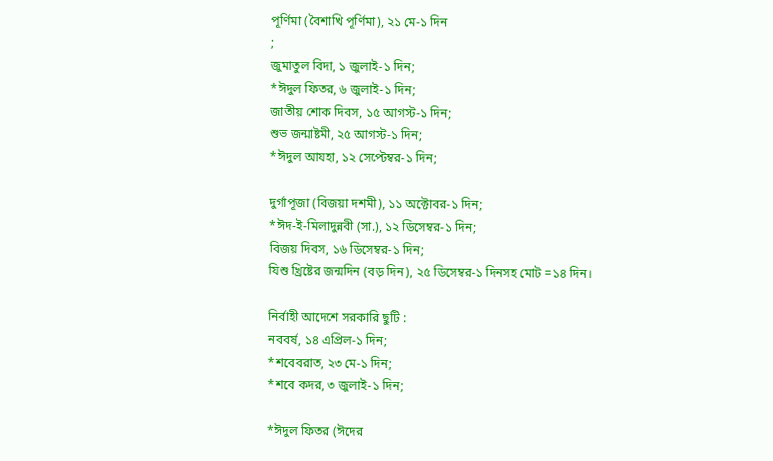পূর্ণিমা (বৈশাখি পূর্ণিমা), ২১ মে-১ দিন
;
জুমাতুল বিদা, ১ জুলাই-১ দিন;
*ঈদুল ফিতর, ৬ জুলাই-১ দিন;
জাতীয় শোক দিবস, ১৫ আগস্ট-১ দিন;
শুভ জন্মাষ্টমী, ২৫ আগস্ট-১ দিন;
*ঈদুল আযহা, ১২ সেপ্টেম্বর-১ দিন;

দুর্গাপূজা (বিজয়া দশমী), ১১ অক্টোবর-১ দিন;
*ঈদ-ই-মিলাদুন্নবী (সা.), ১২ ডিসেম্বর-১ দিন;
বিজয় দিবস, ১৬ ডিসেম্বর-১ দিন;
যিশু খ্রিষ্টের জন্মদিন (বড় দিন), ২৫ ডিসেম্বর-১ দিনসহ মোট =১৪ দিন।

নির্বাহী আদেশে সরকারি ছুটি :
নববর্ষ, ১৪ এপ্রিল-১ দিন;
*শবেবরাত, ২৩ মে-১ দিন;
*শবে কদর, ৩ জুলাই-১ দিন;

*ঈদুল ফিতর (ঈদের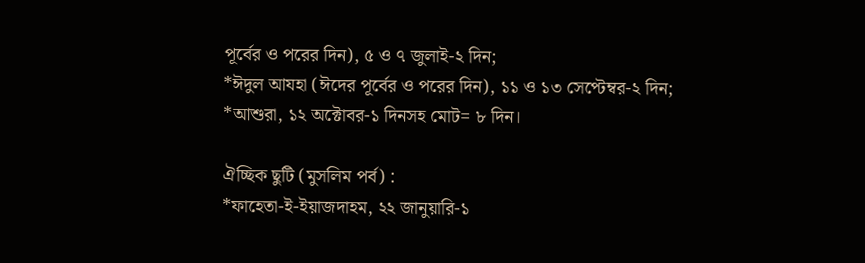পূর্বের ও পরের দিন), ৫ ও ৭ জুলাই-২ দিন;
*ঈদুল আযহা (ঈদের পূর্বের ও পরের দিন), ১১ ও ১৩ সেপ্টেম্বর-২ দিন;
*আশুরা, ১২ অক্টোবর-১ দিনসহ মোট= ৮ দিন।

ঐচ্ছিক ছুটি (মুসলিম পর্ব) :
*ফাহেতা-ই-ইয়াজদাহম, ২২ জানুয়ারি-১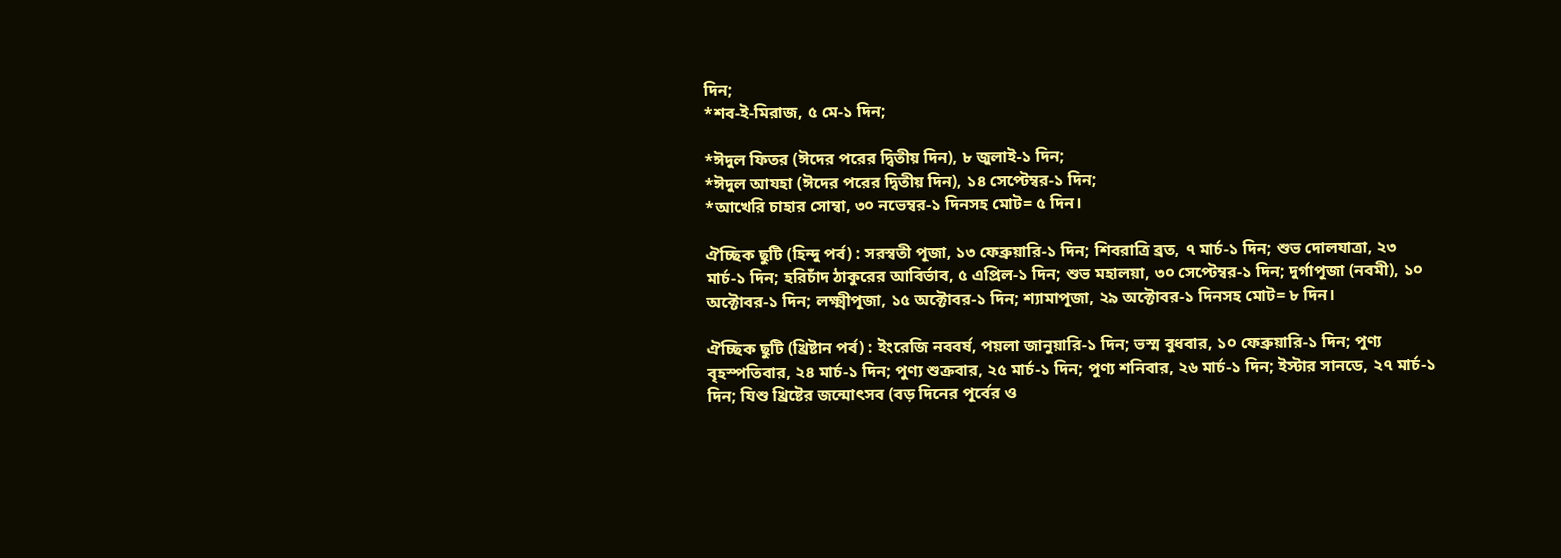দিন;
*শব-ই-মিরাজ, ৫ মে-১ দিন;

*ঈদুল ফিতর (ঈদের পরের দ্বিতীয় দিন), ৮ জুলাই-১ দিন;
*ঈদুল আযহা (ঈদের পরের দ্বিতীয় দিন), ১৪ সেপ্টেম্বর-১ দিন;
*আখেরি চাহার সোম্বা, ৩০ নভেম্বর-১ দিনসহ মোট= ৫ দিন।

ঐচ্ছিক ছুটি (হিন্দু পর্ব) : সরস্বতী পূজা, ১৩ ফেব্রুয়ারি-১ দিন; শিবরাত্রি ব্রত, ৭ মার্চ-১ দিন; শুভ দোলযাত্রা, ২৩ মার্চ-১ দিন; হরিচাঁদ ঠাকুরের আবির্ভাব, ৫ এপ্রিল-১ দিন; শুভ মহালয়া, ৩০ সেপ্টেম্বর-১ দিন; দুর্গাপূজা (নবমী), ১০ অক্টোবর-১ দিন; লক্ষ্মীপূজা, ১৫ অক্টোবর-১ দিন; শ্যামাপূজা, ২৯ অক্টোবর-১ দিনসহ মোট= ৮ দিন।

ঐচ্ছিক ছুটি (খ্রিষ্টান পর্ব) : ইংরেজি নববর্ষ, পয়লা জানুয়ারি-১ দিন; ভস্ম বুধবার, ১০ ফেব্রুয়ারি-১ দিন; পুণ্য বৃহস্পতিবার, ২৪ মার্চ-১ দিন; পুণ্য শুক্রবার, ২৫ মার্চ-১ দিন; পুণ্য শনিবার, ২৬ মার্চ-১ দিন; ইস্টার সানডে, ২৭ মার্চ-১ দিন; যিশু খ্রিষ্টের জন্মোৎসব (বড় দিনের পূর্বের ও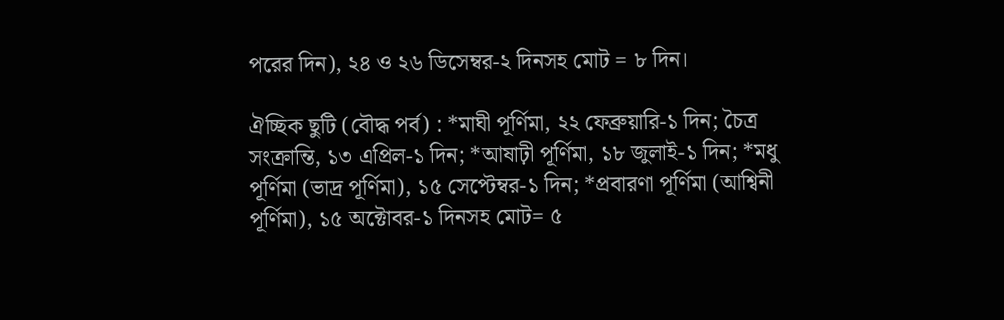পরের দিন), ২৪ ও ২৬ ডিসেম্বর-২ দিনসহ মোট = ৮ দিন।

ঐচ্ছিক ছুটি (বৌদ্ধ পর্ব) : *মাঘী পূর্ণিমা, ২২ ফেব্রুয়ারি-১ দিন; চৈত্র সংক্রান্তি, ১৩ এপ্রিল-১ দিন; *আষাঢ়ী পূর্ণিমা, ১৮ জুলাই-১ দিন; *মধু পূর্ণিমা (ভাদ্র পূর্ণিমা), ১৫ সেপ্টেম্বর-১ দিন; *প্রবারণা পূর্ণিমা (আশ্বিনী পূর্ণিমা), ১৫ অক্টোবর-১ দিনসহ মোট= ৫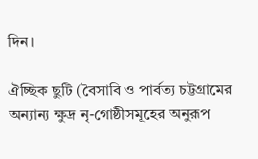দিন।

ঐচ্ছিক ছুটি (বৈসাবি ও পার্বত্য চট্টগ্রামের অন্যান্য ক্ষুদ্র নৃ-গোষ্ঠীসমূহের অনুরূপ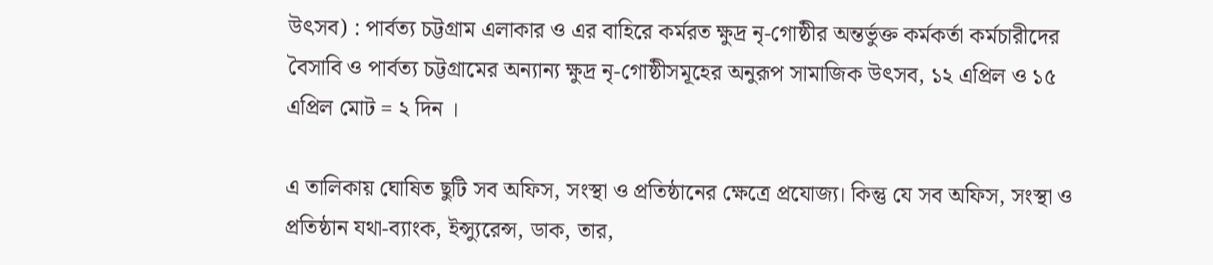উৎসব) : পার্বত্য চট্টগ্রাম এলাকার ও এর বাহিরে কর্মরত ক্ষুদ্র নৃ-গোষ্ঠীর অন্তর্ভুক্ত কর্মকর্তা কর্মচারীদের বৈসাবি ও পার্বত্য চট্টগ্রামের অন্যান্য ক্ষুদ্র নৃ-গোষ্ঠীসমূহের অনুরূপ সামাজিক উৎসব, ১২ এপ্রিল ও ১৫ এপ্রিল মোট = ২ দিন ।

এ তালিকায় ঘোষিত ছুটি সব অফিস, সংস্থা ও প্রতিষ্ঠানের ক্ষেত্রে প্রযোজ্য। কিন্তু যে সব অফিস, সংস্থা ও প্রতিষ্ঠান যথা-ব্যাংক, ইন্স্যুরেন্স, ডাক, তার,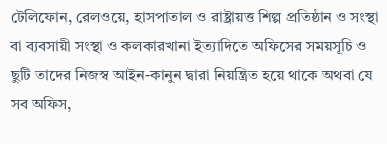টেলিফোন, রেলওয়ে, হাসপাতাল ও রাষ্ট্রায়ত্ত শিল্প প্রতিষ্ঠান ও সংস্থা বা ব্যবসায়ী সংস্থা ও কলকারখানা ইত্যাদিতে অফিসের সময়সূচি ও ছুটি তাদের নিজস্ব আইন-কানুন দ্বারা নিয়ন্ত্রিত হয়ে থাকে অথবা যে সব অফিস,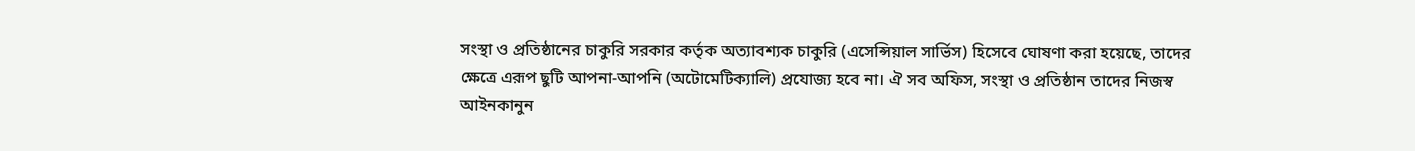সংস্থা ও প্রতিষ্ঠানের চাকুরি সরকার কর্তৃক অত্যাবশ্যক চাকুরি (এসেন্সিয়াল সার্ভিস) হিসেবে ঘোষণা করা হয়েছে, তাদের ক্ষেত্রে এরূপ ছুটি আপনা-আপনি (অটোমেটিক্যালি) প্রযোজ্য হবে না। ঐ সব অফিস, সংস্থা ও প্রতিষ্ঠান তাদের নিজস্ব আইনকানুন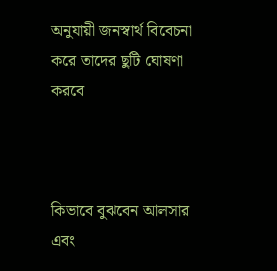অনুযায়ী জনস্বার্থ বিবেচনা করে তাদের ছুটি ঘোষণা করবে



কিভাবে বুঝবেন আলসার এবং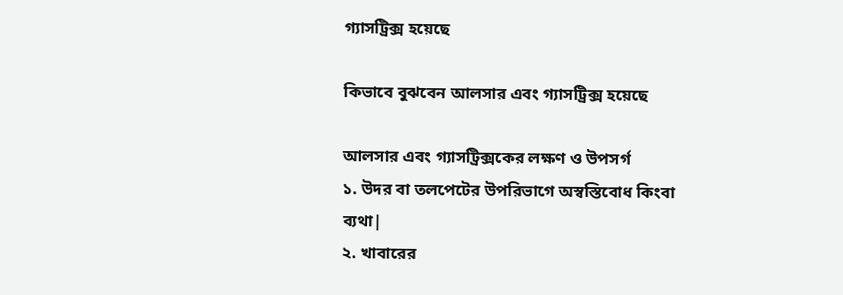গ্যাসট্রিক্স হয়েছে

কিভাবে বুঝবেন আলসার এবং গ্যাসট্রিক্স হয়েছে

আলসার এবং গ্যাসট্রিক্সকের লক্ষণ ও উপসর্গ
১. উদর বা তলপেটের উপরিভাগে অস্বস্তিবোধ কিংবা ব্যথা|
২. খাবারের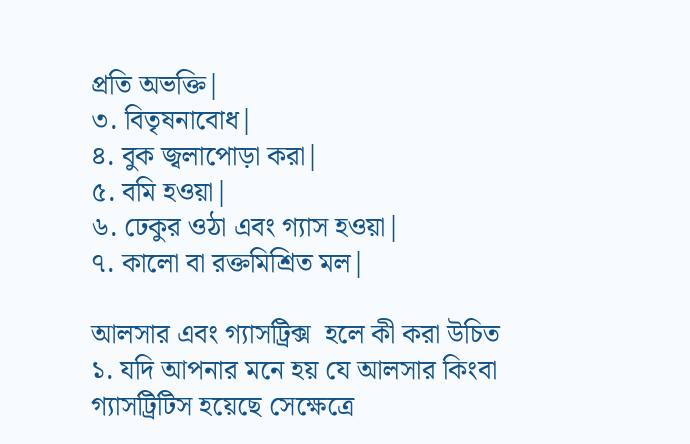প্রতি অভক্তি|
৩. বিতৃষনাবোধ|
৪. বুক জ্বলাপোড়া করা|
৫. বমি হওয়া|
৬. ঢেকুর ওঠা এবং গ্যাস হওয়া|
৭. কালো বা রক্তমিশ্রিত মল|

আলসার এবং গ্যাসট্রিক্স  হলে কী করা উচিত
১. যদি আপনার মনে হয় যে আলসার কিংবা গ্যাসট্রিটিস হয়েছে সেক্ষেত্রে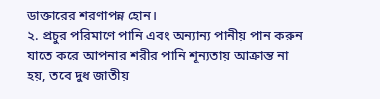ডাক্তারের শরণাপন্ন হোন।
২. প্রচুর পরিমাণে পানি এবং অন্যান্য পানীয় পান করুন যাতে করে আপনার শরীর পানি শূন্যতায় আক্রান্ত না হয়, তবে দুধ জাতীয়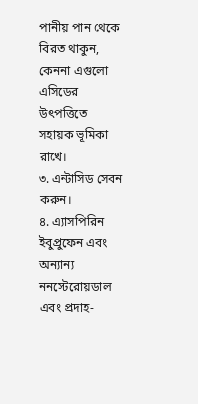পানীয় পান থেকে বিরত থাকুন, কেননা এগুলো এসিডের উৎপত্তিতে সহায়ক ভূমিকা রাখে।
৩. এন্টাসিড সেবন করুন।
৪. এ্যাসপিরিন ইবুপ্রুফেন এবং অন্যান্য ননস্টেরোয়ডাল এবং প্রদাহ-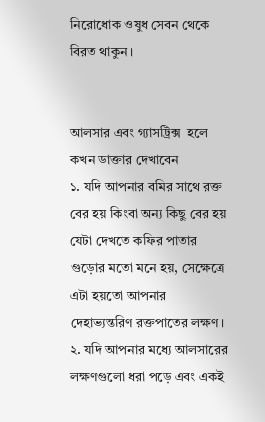নিরোধোক ওষুধ সেবন থেকে বিরত থাকুন।


আলসার এবং গ্যাসট্রিক্স  হলে কখন ডাক্তার দেখাবেন
১. যদি আপনার বমির সাথে রক্ত বের হয় কিংবা অন্য কিছু বের হয় যেটা দেখতে কফির পাতার গুড়োর মতো মনে হয়, সেক্ষেত্রে এটা হয়তো আপনার দেহাভ্যন্তরিণ রক্তপাতের লক্ষণ।
২. যদি আপনার মধ্যে আলসারের লক্ষণগুলো ধরা পড়ে এবং একই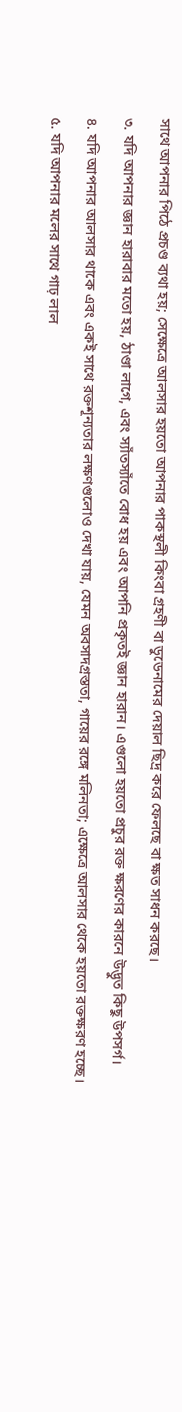সাথে আপনার পিঠে প্রচণ্ড ব্যথা হয়; সেক্ষেত্রে আলসার হয়তো আপনার পাকস্থলী কিংবা গ্রহণী বা ডুডেনামের দেয়াল ছিদ্র করে ফেলছে বা ক্ষত সাধন করছে।
৩. যদি আপনার জ্ঞান হারাবার মতো হয়, ঠাণ্ডা লাগে, এবং স্যাঁতস্যাঁতে বোধ হয় এবং আপনি প্রকৃতই জ্ঞান হারান। এগুলো হয়তো প্রচুর রক্ত ক্ষরণের কারনে উদ্ভুত কিছু উপসর্গ।
৪. যদি আপনার আলসার থাকে এবং একই সাথে রক্তশূন্যতার লক্ষণগুলোও দেখা যায়, যেমন অবসাদগ্রস্ততা, গায়ের রঙ্গে মলিনতা; এক্ষেত্রে আলসার থেকে হয়তো রক্তক্ষরণ হচ্ছে।
৫. যদি আপনার মলের সাথে গাঢ় লাল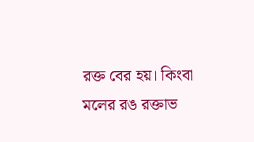রক্ত বের হয়। কিংবা মলের রঙ রক্তাভ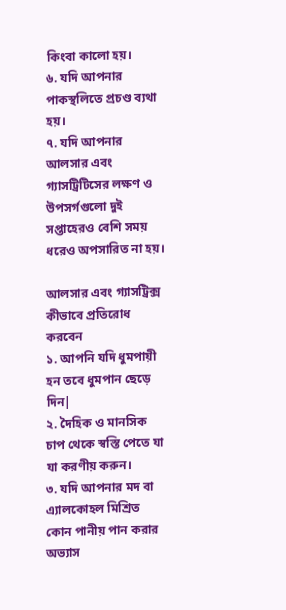কিংবা কালো হয়।
৬. যদি আপনার পাকস্থলিতে প্রচণ্ড ব্যথা হয়।
৭. যদি আপনার আলসার এবং গ্যাসট্রিটিসের লক্ষণ ও উপসর্গগুলো দুই সপ্তাহেরও বেশি সময় ধরেও অপসারিত না হয়।

আলসার এবং গ্যাসট্রিক্স  কীভাবে প্রতিরোধ করবেন
১. আপনি যদি ধুমপায়ী হন তবে ধুমপান ছেড়ে দিন|
২. দৈহিক ও মানসিক চাপ থেকে স্বস্তি পেতে যা যা করণীয় করুন।
৩. যদি আপনার মদ বা এ্যালকোহল মিশ্রিত কোন পানীয় পান করার অভ্যাস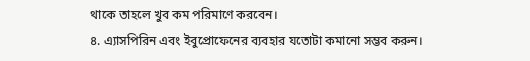থাকে তাহলে খুব কম পরিমাণে করবেন।
৪. এ্যাসপিরিন এবং ইবুপ্রোফেনের ব্যবহার যতোটা কমানো সম্ভব করুন।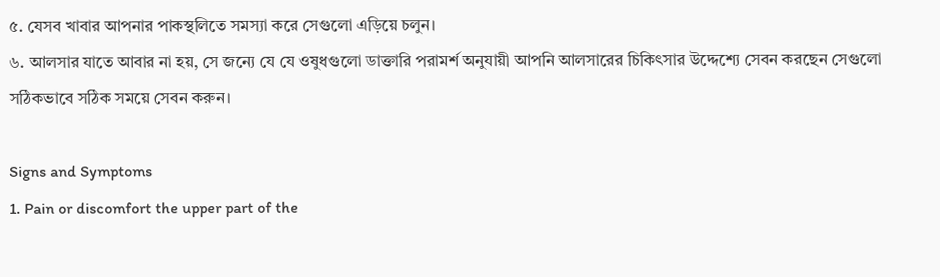৫. যেসব খাবার আপনার পাকস্থলিতে সমস্যা করে সেগুলো এড়িয়ে চলুন।
৬. আলসার যাতে আবার না হয়, সে জন্যে যে যে ওষুধগুলো ডাক্তারি পরামর্শ অনুযায়ী আপনি আলসারের চিকিৎসার উদ্দেশ্যে সেবন করছেন সেগুলো সঠিকভাবে সঠিক সময়ে সেবন করুন।

Signs and Symptoms
1. Pain or discomfort the upper part of the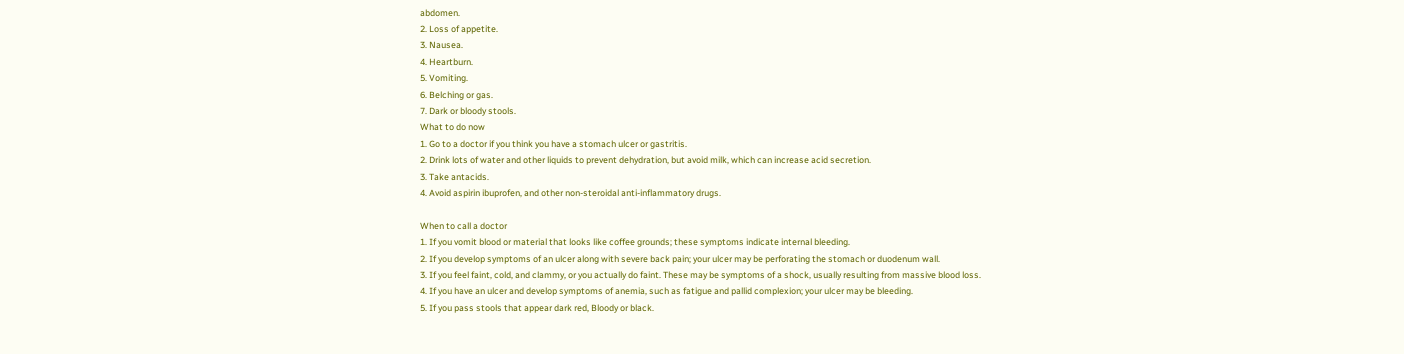abdomen.
2. Loss of appetite.
3. Nausea.
4. Heartburn.
5. Vomiting.
6. Belching or gas.
7. Dark or bloody stools.
What to do now
1. Go to a doctor if you think you have a stomach ulcer or gastritis.
2. Drink lots of water and other liquids to prevent dehydration, but avoid milk, which can increase acid secretion.
3. Take antacids.
4. Avoid aspirin ibuprofen, and other non-steroidal anti-inflammatory drugs.

When to call a doctor
1. If you vomit blood or material that looks like coffee grounds; these symptoms indicate internal bleeding.
2. If you develop symptoms of an ulcer along with severe back pain; your ulcer may be perforating the stomach or duodenum wall.
3. If you feel faint, cold, and clammy, or you actually do faint. These may be symptoms of a shock, usually resulting from massive blood loss.
4. If you have an ulcer and develop symptoms of anemia, such as fatigue and pallid complexion; your ulcer may be bleeding.
5. If you pass stools that appear dark red, Bloody or black.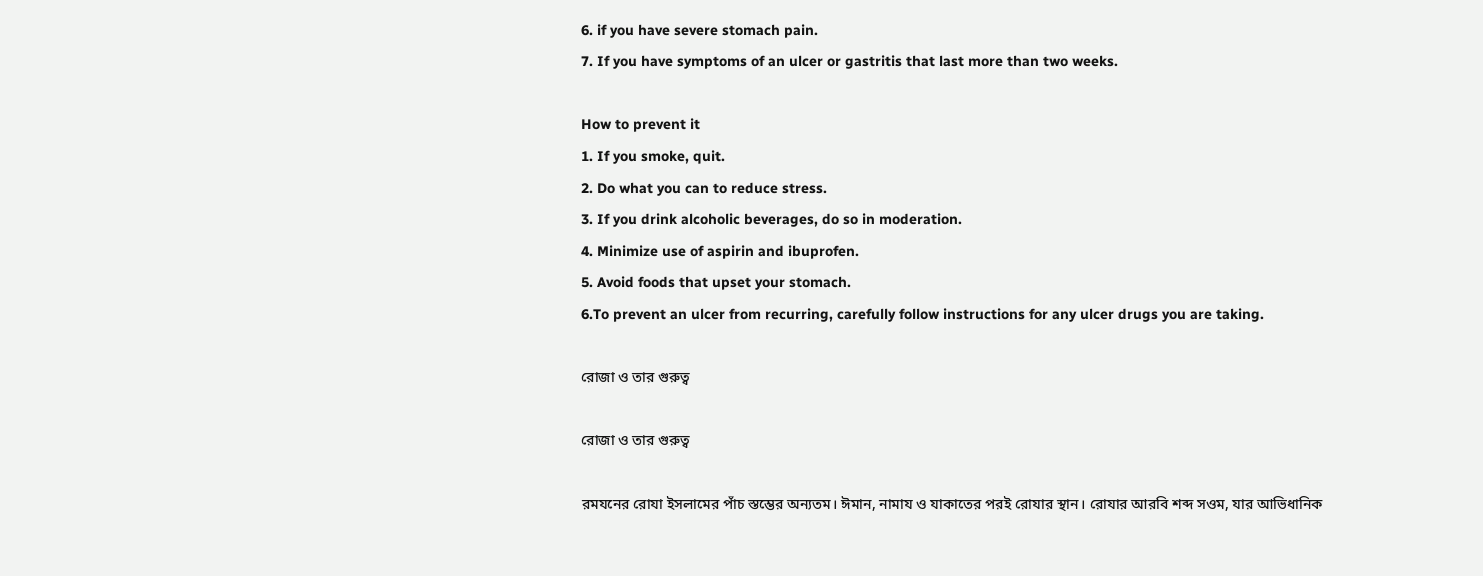6. if you have severe stomach pain.
7. If you have symptoms of an ulcer or gastritis that last more than two weeks.

How to prevent it
1. If you smoke, quit.
2. Do what you can to reduce stress.
3. If you drink alcoholic beverages, do so in moderation.
4. Minimize use of aspirin and ibuprofen.
5. Avoid foods that upset your stomach.
6.To prevent an ulcer from recurring, carefully follow instructions for any ulcer drugs you are taking.

রোজা ও তার গুরুত্ব

রোজা ও তার গুরুত্ব

রমযনের রোযা ইসলামের পাঁচ স্তম্ভের অন্যতম। ঈমান, নামায ও যাকাতের পরই রোযার স্থান। রোযার আরবি শব্দ সওম, যার আভিধানিক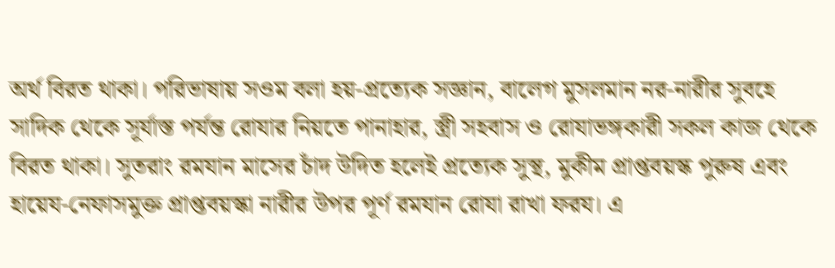অর্থ বিরত থাকা। পরিভাষায় সওম বলা হয়-প্রত্যেক সজ্ঞান, বালেগ মুসলমান নর-নারীর সুবহে সাদিক থেকে সূর্যাস্ত পর্যন্ত রোযার নিয়তে পানাহার, স্ত্রী সহবাস ও রোযাভঙ্গকারী সকল কাজ থেকে বিরত থাকা। সুতরাং রমযান মাসের চাঁদ উদিত হলেই প্রত্যেক সুস্থ, মুকীম প্রাপ্তবয়স্ক পুরুষ এবং হায়েয-নেফাসমুক্ত প্রাপ্তবয়স্কা নারীর উপর পূর্ণ রমযান রোযা রাখা ফরয। এ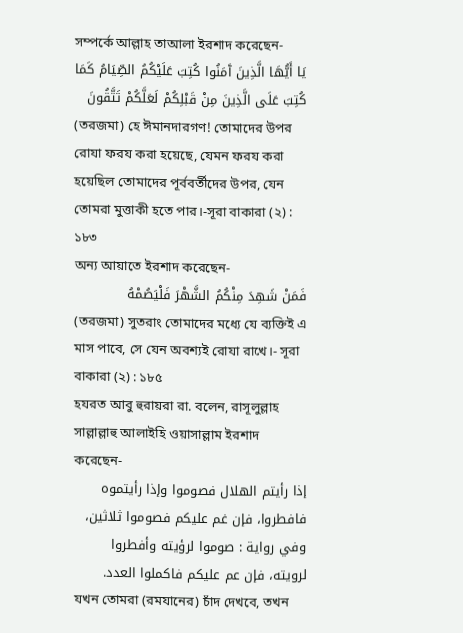সম্পর্কে আল্লাহ তাআলা ইরশাদ করেছেন-
يَا أَيُّهَا الَّذِينَ آَمَنُوا كُتِبَ عَلَيْكُمُ الصِّيَامُ كَمَا كُتِبَ عَلَى الَّذِينَ مِنْ قَبْلِكُمْ لَعَلَّكُمْ تَتَّقُونَ
(তরজমা) হে ঈমানদারগণ! তোমাদের উপর রোযা ফরয করা হয়েছে, যেমন ফরয করা হয়েছিল তোমাদের পূর্ববর্তীদের উপর, যেন তোমরা মুত্তাকী হতে পার।-সূরা বাকারা (২) : ১৮৩
অন্য আয়াতে ইরশাদ করেছেন-
فَمَنْ شَهِدَ مِنْكُمُ الشَّهْرَ فَلْيَصُمْهُ
(তরজমা) সুতরাং তোমাদের মধ্যে যে ব্যক্তিই এ মাস পাবে, সে যেন অবশ্যই রোযা রাখে।- সূরা বাকারা (২) : ১৮৫
হযরত আবু হুরায়রা রা. বলেন, রাসূলুল্লাহ সাল্লাল্লাহু আলাইহি ওয়াসাল্লাম ইরশাদ করেছেন-
إذا رأيتم الهلال فصوموا وإذا رأيتموه فافطروا، فإن غم عليكم فصوموا ثلاثين،
وفي رواية : صوموا لرؤيته وأفطروا لرويته، فإن عم عليكم فاكملوا العدد.
যখন তোমরা (রমযানের) চাঁদ দেখবে, তখন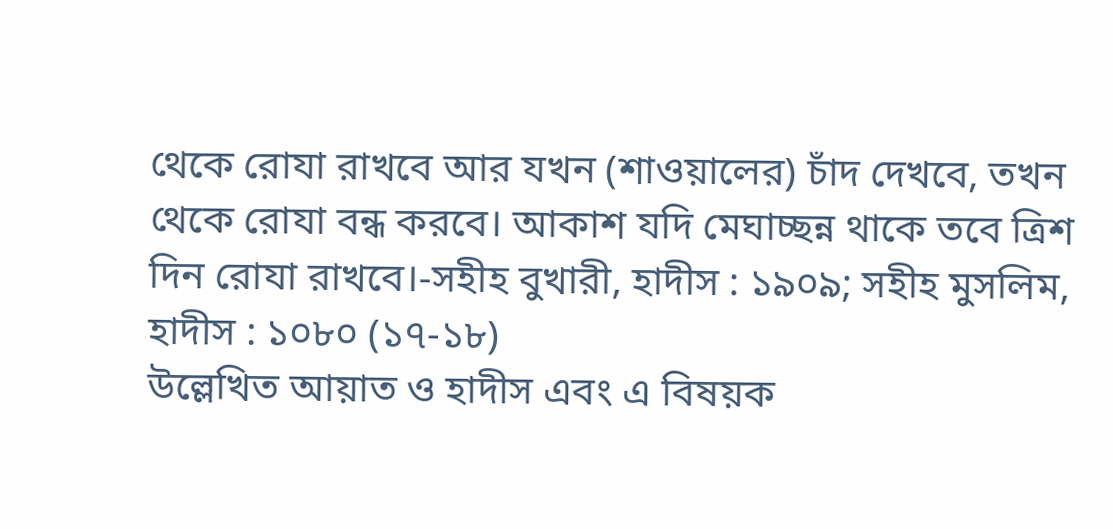থেকে রোযা রাখবে আর যখন (শাওয়ালের) চাঁদ দেখবে, তখন থেকে রোযা বন্ধ করবে। আকাশ যদি মেঘাচ্ছন্ন থাকে তবে ত্রিশ দিন রোযা রাখবে।-সহীহ বুখারী, হাদীস : ১৯০৯; সহীহ মুসলিম, হাদীস : ১০৮০ (১৭-১৮)
উল্লেখিত আয়াত ও হাদীস এবং এ বিষয়ক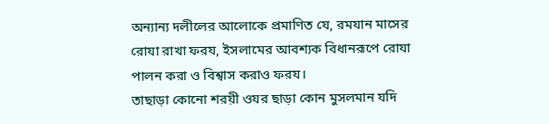অন্যান্য দলীলের আলোকে প্রমাণিত যে, রমযান মাসের রোযা রাখা ফরয, ইসলামের আবশ্যক বিধানরূপে রোযা পালন করা ও বিশ্বাস করাও ফরয।
তাছাড়া কোনো শরয়ী ওযর ছাড়া কোন মুসলমান যদি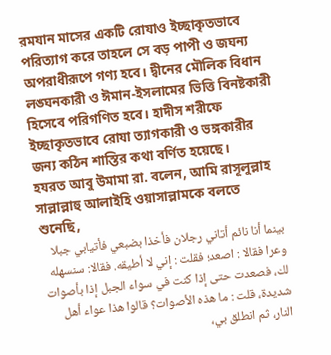রমযান মাসের একটি রোযাও ইচ্ছাকৃতভাবে পরিত্যাগ করে তাহলে সে বড় পাপী ও জঘন্য অপরাধীরূপে গণ্য হবে। দ্বীনের মৌলিক বিধান লঙ্ঘনকারী ও ঈমান-ইসলামের ভিত্তি বিনষ্টকারী হিসেবে পরিগণিত হবে। হাদীস শরীফে ইচ্ছাকৃতভাবে রোযা ত্যাগকারী ও ভঙ্গকারীর জন্য কঠিন শাস্তির কথা বর্ণিত হয়েছে।
হযরত আবু উমামা রা. বলেন, আমি রাসূলুল্লাহ সাল্লাল্লাহু আলাইহি ওয়াসাল্লামকে বলতে শুনেছি,
بينما أنا نائم أتاني رجلان فأخذا بضبعي فأتيابي جبلا وعرا فقالا : اصعد؛ فقلت : إني لا أطيقه. فقالا: سنسهله لك، فصعدت حتى إذا كنت في سواء الجبل إذا بأصوات شديدة، قلت : ما هذه الأصوات؟ قالوا هذا عواء أهل النار، ثم انطلق بي،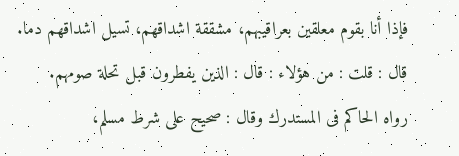فإذا أنا بقوم معلقين بعراقيبهم، مشققة اشداقهم، تسيل اشداقهم دما. قال : قلت : من هؤلاء : قال : الذين يفطرون قبل تحلة صومهم.
رواه الحاكم فى المستدرك وقال : صحيح على شرط مسلم،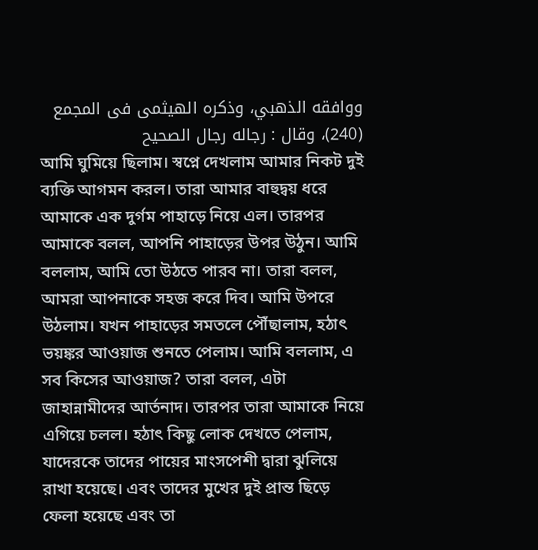ووافقه الذهبي، وذكره الهيثمى فى المجمع (240)، وقال : رجاله رجال الصحيح
আমি ঘুমিয়ে ছিলাম। স্বপ্নে দেখলাম আমার নিকট দুই ব্যক্তি আগমন করল। তারা আমার বাহুদ্বয় ধরে আমাকে এক দুর্গম পাহাড়ে নিয়ে এল। তারপর আমাকে বলল, আপনি পাহাড়ের উপর উঠুন। আমি বললাম, আমি তো উঠতে পারব না। তারা বলল, আমরা আপনাকে সহজ করে দিব। আমি উপরে উঠলাম। যখন পাহাড়ের সমতলে পৌঁছালাম, হঠাৎ ভয়ঙ্কর আওয়াজ শুনতে পেলাম। আমি বললাম, এ সব কিসের আওয়াজ? তারা বলল, এটা জাহান্নামীদের আর্তনাদ। তারপর তারা আমাকে নিয়ে এগিয়ে চলল। হঠাৎ কিছু লোক দেখতে পেলাম, যাদেরকে তাদের পায়ের মাংসপেশী দ্বারা ঝুলিয়ে রাখা হয়েছে। এবং তাদের মুখের দুই প্রান্ত ছিড়ে ফেলা হয়েছে এবং তা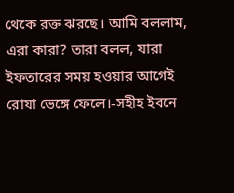থেকে রক্ত ঝরছে। আমি বললাম, এরা কারা? তারা বলল, যারা ইফতারের সময় হওয়ার আগেই রোযা ভেঙ্গে ফেলে।-সহীহ ইবনে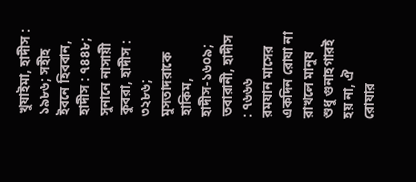খুযাইমা, হাদীস : ১৯৮৬; সহীহ ইবনে হিববান, হাদীস : ৭৪৪৮; সুনানে নাসায়ী কুবরা, হাদীস : ৩২৮৬; মুসতাদরাকে হাকিম, হাদীস-১৬০৯; তবারানী, হাদীস : ৭৬৬৬
রমযান মাসের একদিন রোযা না রাখলে মানুষ শুধু গুনাহগারই হয় না, ঐ রোযার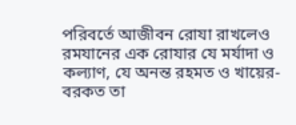পরিবর্তে আজীবন রোযা রাখলেও রমযানের এক রোযার যে মর্যাদা ও কল্যাণ, যে অনন্ত রহমত ও খায়ের-বরকত তা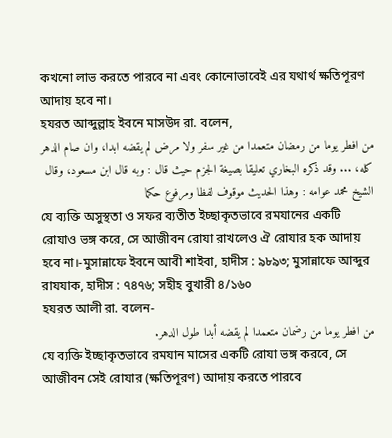কখনো লাভ করতে পারবে না এবং কোনোভাবেই এর যথার্থ ক্ষতিপূরণ আদায় হবে না।
হযরত আব্দুল্লাহ ইবনে মাসউদ রা. বলেন,
من افطر يوما من رمضان متعمدا من غير سفر ولا مرض لم يقضه ابدا، وان صام الدهر كله، ... وقد ذكره البخاري تعليقا بصيغة الجزم حيث قال : وبه قال ابن مسعود، وقال الشيخ محمد عوامه : وهذا الحديث موقوف لفظا ومرفوع حكما
যে ব্যক্তি অসুস্থতা ও সফর ব্যতীত ইচ্ছাকৃতভাবে রমযানের একটি রোযাও ভঙ্গ করে, সে আজীবন রোযা রাখলেও ঐ রোযার হক আদায় হবে না।-মুসান্নাফে ইবনে আবী শাইবা, হাদীস : ৯৮৯৩; মুসান্নাফে আব্দুর রাযযাক, হাদীস : ৭৪৭৬; সহীহ বুখারী ৪/১৬০
হযরত আলী রা. বলেন-
من افطر يوما من رضمان متعمدا لم يقضه أبدا طول الدهر.
যে ব্যক্তি ইচ্ছাকৃতভাবে রমযান মাসের একটি রোযা ভঙ্গ করবে, সে আজীবন সেই রোযার (ক্ষতিপূরণ) আদায় করতে পারবে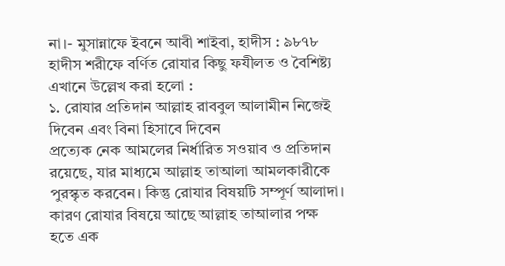না।- মুসান্নাফে ইবনে আবী শাইবা, হাদীস : ৯৮৭৮
হাদীস শরীফে বর্ণিত রোযার কিছু ফযীলত ও বৈশিষ্ট্য এখানে উল্লেখ করা হলো :
১. রোযার প্রতিদান আল্লাহ রাববুল আলামীন নিজেই দিবেন এবং বিনা হিসাবে দিবেন
প্রত্যেক নেক আমলের নির্ধারিত সওয়াব ও প্রতিদান রয়েছে, যার মাধ্যমে আল্লাহ তাআলা আমলকারীকে পুরস্কৃত করবেন। কিন্তু রোযার বিষয়টি সম্পূর্ণ আলাদা। কারণ রোযার বিষয়ে আছে আল্লাহ তাআলার পক্ষ হতে এক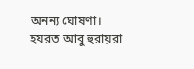অনন্য ঘোষণা।
হযরত আবু হুরায়রা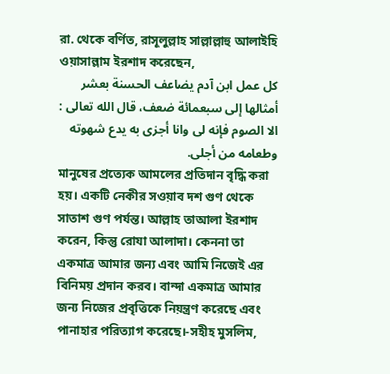রা. থেকে বর্ণিত, রাসূলুল্লাহ সাল্লাল্লাহু আলাইহি ওয়াসাল্লাম ইরশাদ করেছেন,
كل عمل ابن آدم يضاعف الحسنة بعشر أمثالها إلى سبعمائة ضعف، قال الله تعالى : الا الصوم فإنه لى وانا أجزى به يدع شهوته وطعامه من أجلى.
মানুষের প্রত্যেক আমলের প্রতিদান বৃদ্ধি করা হয়। একটি নেকীর সওয়াব দশ গুণ থেকে সাতাশ গুণ পর্যন্ত। আল্লাহ তাআলা ইরশাদ করেন, কিন্তু রোযা আলাদা। কেননা তা একমাত্র আমার জন্য এবং আমি নিজেই এর বিনিময় প্রদান করব। বান্দা একমাত্র আমার জন্য নিজের প্রবৃত্তিকে নিয়ন্ত্রণ করেছে এবং পানাহার পরিত্যাগ করেছে।-সহীহ মুসলিম,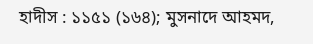হাদীস : ১১৫১ (১৬৪); মুসনাদে আহমদ,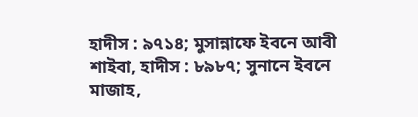হাদীস : ৯৭১৪; মুসান্নাফে ইবনে আবী শাইবা, হাদীস : ৮৯৮৭; সুনানে ইবনে মাজাহ,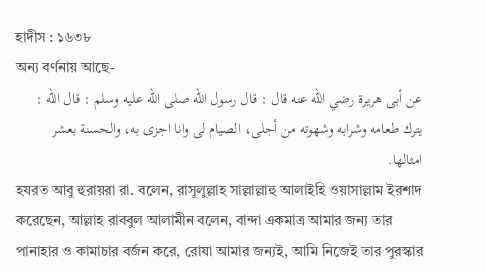হাদীস : ১৬৩৮
অন্য বর্ণনায় আছে-
عن أبى هريرة رضي الله عنه قال : قال رسول الله صلى الله عليه وسلم : قال الله : يترك طعامه وشرابه وشهوته من أجلى، الصيام لى وانا اجزى به، والحسنة بعشر امثالها.
হযরত আবু হুরায়রা রা. বলেন, রাসূলুল্লাহ সাল্লাল্লাহু আলাইহি ওয়াসাল্লাম ইরশাদ করেছেন, আল্লাহ রাববুল আলামীন বলেন, বান্দা একমাত্র আমার জন্য তার পানাহার ও কামাচার বর্জন করে, রোযা আমার জন্যই, আমি নিজেই তার পুরস্কার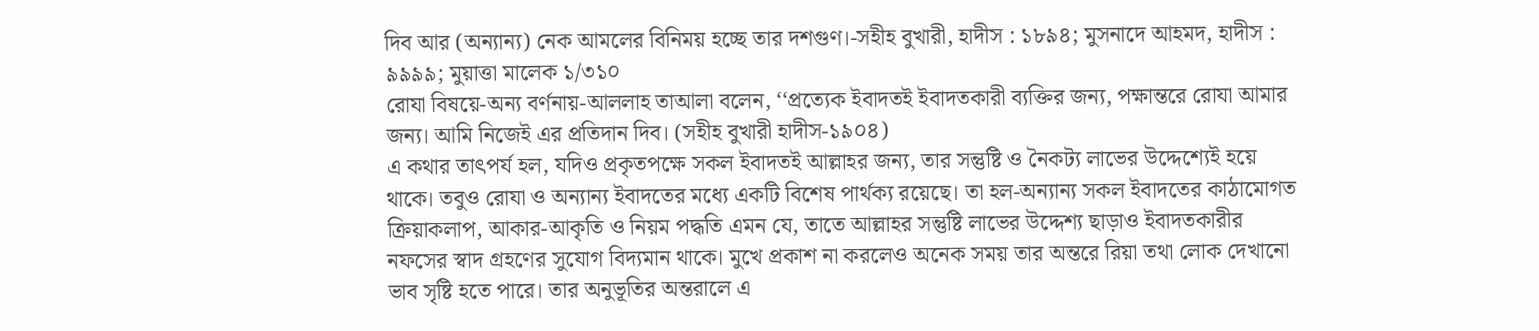দিব আর (অন্যান্য) নেক আমলের বিনিময় হচ্ছে তার দশগুণ।-সহীহ বুখারী, হাদীস : ১৮৯৪; মুসনাদে আহমদ, হাদীস : ৯৯৯৯; মুয়াত্তা মালেক ১/৩১০
রোযা বিষয়ে-অন্য বর্ণনায়-আললাহ তাআলা বলেন, ‘‘প্রত্যেক ইবাদতই ইবাদতকারী ব্যক্তির জন্য, পক্ষান্তরে রোযা আমার জন্য। আমি নিজেই এর প্রতিদান দিব। (সহীহ বুখারী হাদীস-১৯০৪)
এ কথার তাৎপর্য হল, যদিও প্রকৃতপক্ষে সকল ইবাদতই আল্লাহর জন্য, তার সন্তুষ্টি ও নৈকট্য লাভের উদ্দেশ্যেই হয়ে থাকে। তবুও রোযা ও অন্যান্য ইবাদতের মধ্যে একটি বিশেষ পার্থক্য রয়েছে। তা হল-অন্যান্য সকল ইবাদতের কাঠামোগত ক্রিয়াকলাপ, আকার-আকৃতি ও নিয়ম পদ্ধতি এমন যে, তাতে আল্লাহর সন্তুষ্টি লাভের উদ্দেশ্য ছাড়াও ইবাদতকারীর নফসের স্বাদ গ্রহণের সুযোগ বিদ্যমান থাকে। মুখে প্রকাশ না করলেও অনেক সময় তার অন্তরে রিয়া তথা লোক দেখানো ভাব সৃষ্টি হতে পারে। তার অনুভূতির অন্তরালে এ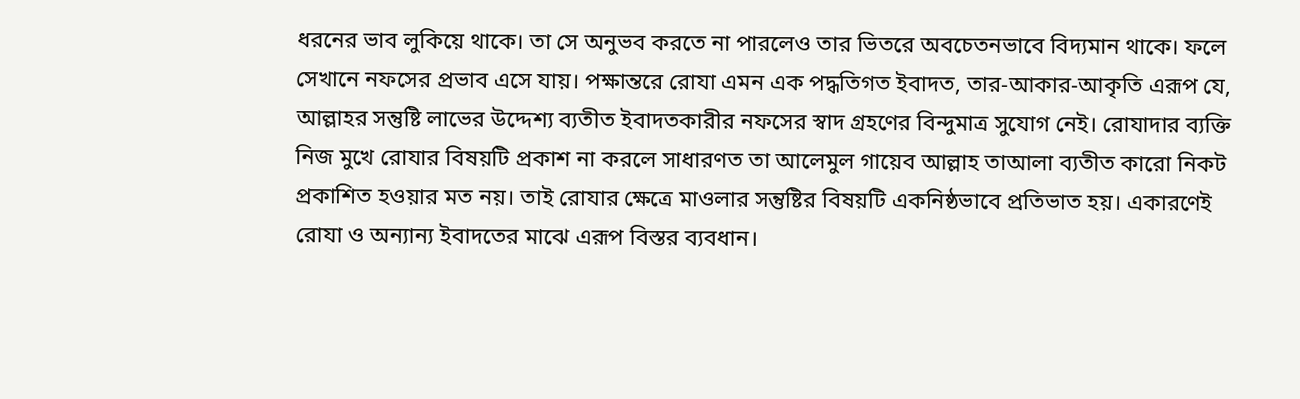ধরনের ভাব লুকিয়ে থাকে। তা সে অনুভব করতে না পারলেও তার ভিতরে অবচেতনভাবে বিদ্যমান থাকে। ফলে সেখানে নফসের প্রভাব এসে যায়। পক্ষান্তরে রোযা এমন এক পদ্ধতিগত ইবাদত, তার-আকার-আকৃতি এরূপ যে, আল্লাহর সন্তুষ্টি লাভের উদ্দেশ্য ব্যতীত ইবাদতকারীর নফসের স্বাদ গ্রহণের বিন্দুমাত্র সুযোগ নেই। রোযাদার ব্যক্তি নিজ মুখে রোযার বিষয়টি প্রকাশ না করলে সাধারণত তা আলেমুল গায়েব আল্লাহ তাআলা ব্যতীত কারো নিকট প্রকাশিত হওয়ার মত নয়। তাই রোযার ক্ষেত্রে মাওলার সন্তুষ্টির বিষয়টি একনিষ্ঠভাবে প্রতিভাত হয়। একারণেই রোযা ও অন্যান্য ইবাদতের মাঝে এরূপ বিস্তর ব্যবধান।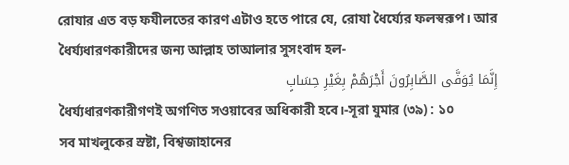রোযার এত বড় ফযীলতের কারণ এটাও হতে পারে যে, রোযা ধৈর্য্যের ফলস্বরূপ। আর ধৈর্য্যধারণকারীদের জন্য আল্লাহ তাআলার সুসংবাদ হল-
إِنَّمَا يُوَفَّى الصَّابِرُونَ أَجْرَهُمْ بِغَيْرِ حِسَابٍ
ধৈর্য্যধারণকারীগণই অগণিত সওয়াবের অধিকারী হবে।-সূরা যুমার (৩৯) : ১০
সব মাখলুকের স্রষ্টা, বিশ্বজাহানের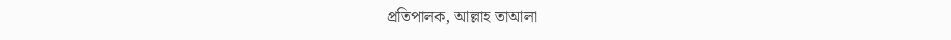প্রতিপালক, আল্লাহ তাআলা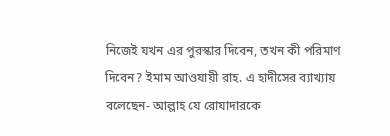নিজেই যখন এর পুরস্কার দিবেন, তখন কী পরিমাণ দিবেন? ইমাম আওযায়ী রাহ. এ হাদীসের ব্যাখ্যায় বলেছেন- আল্লাহ যে রোযাদারকে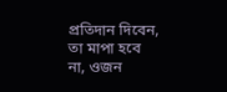প্রতিদান দিবেন, তা মাপা হবে না, ওজন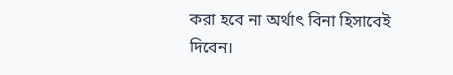করা হবে না অর্থাৎ বিনা হিসাবেই দিবেন।